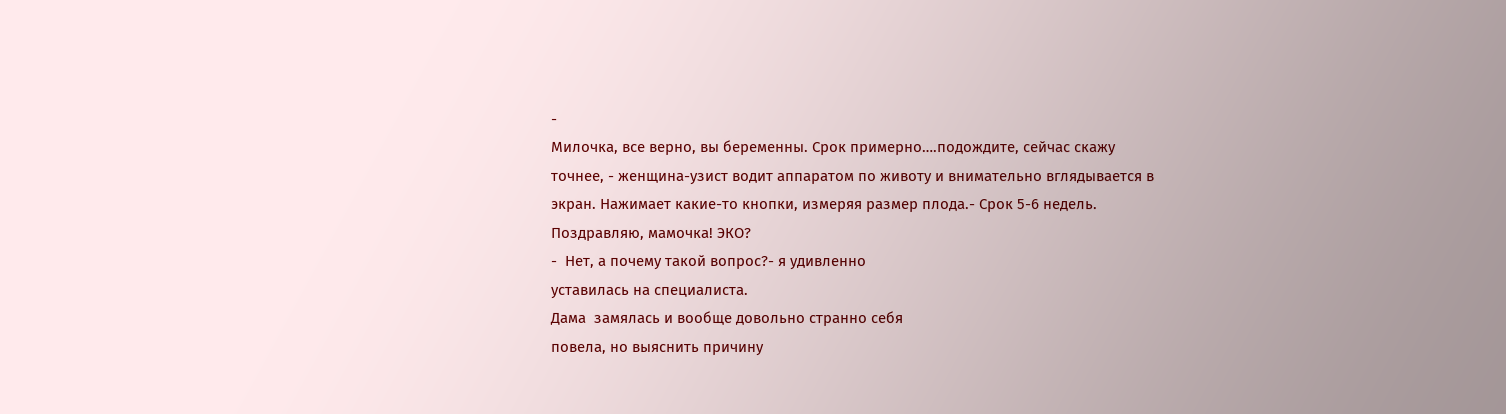-
Милочка, все верно, вы беременны. Срок примерно….подождите, сейчас скажу
точнее, - женщина-узист водит аппаратом по животу и внимательно вглядывается в
экран. Нажимает какие-то кнопки, измеряя размер плода.- Срок 5-6 недель.
Поздравляю, мамочка! ЭКО?
-  Нет, а почему такой вопрос?- я удивленно
уставилась на специалиста.
Дама  замялась и вообще довольно странно себя
повела, но выяснить причину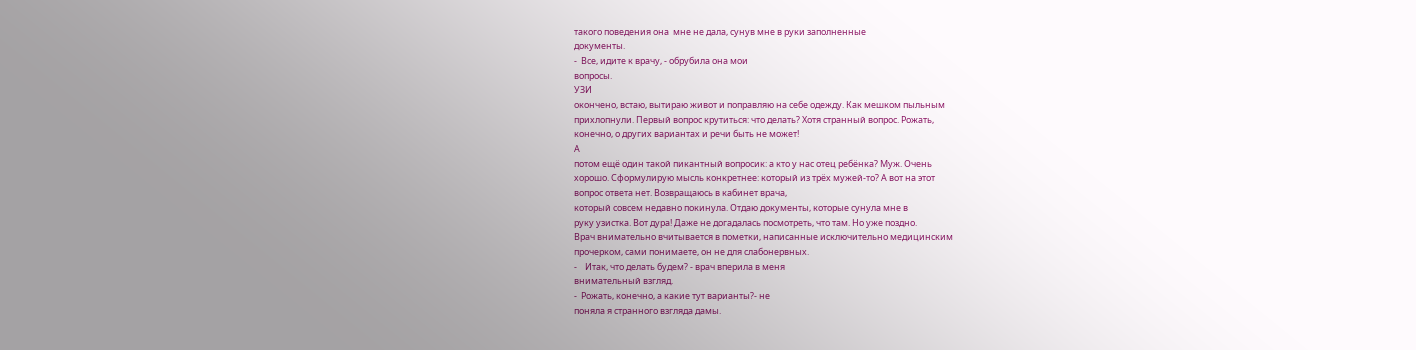такого поведения она  мне не дала, сунув мне в руки заполненные
документы.
-  Все, идите к врачу, - обрубила она мои
вопросы.
УЗИ
окончено, встаю, вытираю живот и поправляю на себе одежду. Как мешком пыльным
прихлопнули. Первый вопрос крутиться: что делать? Хотя странный вопрос. Рожать,
конечно, о других вариантах и речи быть не может!
А
потом ещё один такой пикантный вопросик: а кто у нас отец ребёнка? Муж. Очень
хорошо. Сформулирую мысль конкретнее: который из трёх мужей-то? А вот на этот
вопрос ответа нет. Возвращаюсь в кабинет врача,
который совсем недавно покинула. Отдаю документы, которые сунула мне в
руку узистка. Вот дура! Даже не догадалась посмотреть, что там. Но уже поздно.
Врач внимательно вчитывается в пометки, написанные исключительно медицинским
прочерком, сами понимаете, он не для слабонервных.
-    Итак, что делать будем? - врач вперила в меня
внимательный взгляд.
-  Рожать, конечно, а какие тут варианты?- не
поняла я странного взгляда дамы.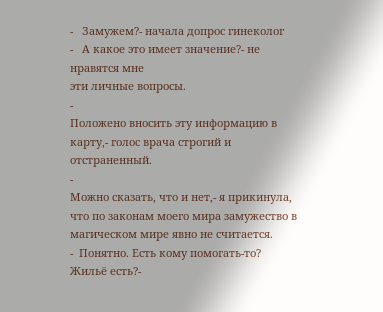-   Замужем?- начала допрос гинеколог
-   А какое это имеет значение?- не нравятся мне
эти личные вопросы.
-
Положено вносить эту информацию в карту,- голос врача строгий и отстраненный.
-
Можно сказать, что и нет,- я прикинула, что по законам моего мира замужество в
магическом мире явно не считается.
-  Понятно. Есть кому помогать-то? Жильё есть?-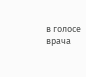в голосе врача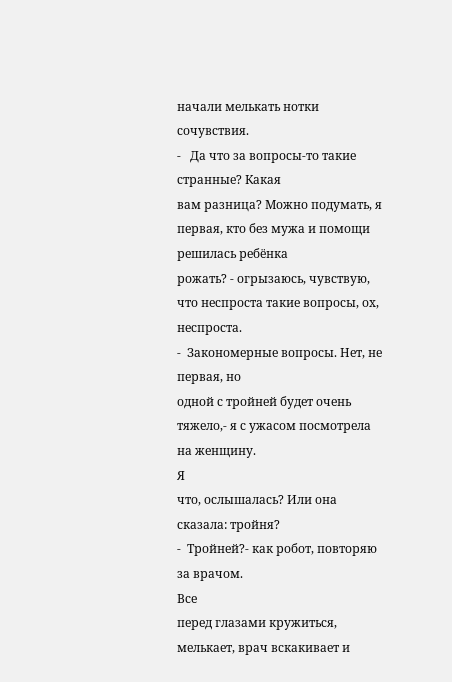начали мелькать нотки сочувствия.
-   Да что за вопросы-то такие странные? Какая
вам разница? Можно подумать, я первая, кто без мужа и помощи решилась ребёнка
рожать? - огрызаюсь, чувствую, что неспроста такие вопросы, ох,   неспроста.
-  Закономерные вопросы. Нет, не первая, но
одной с тройней будет очень тяжело,- я с ужасом посмотрела на женщину.
Я
что, ослышалась? Или она сказала: тройня?
-  Тройней?- как робот, повторяю за врачом.
Все
перед глазами кружиться, мелькает, врач вскакивает и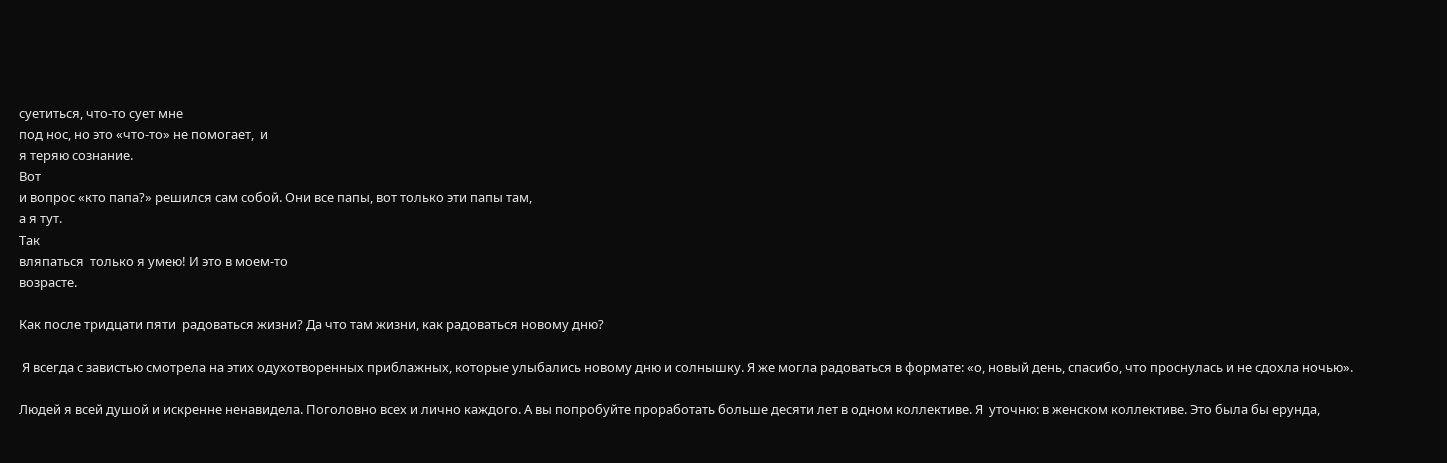суетиться, что-то сует мне
под нос, но это «что-то» не помогает,  и
я теряю сознание.
Вот
и вопрос «кто папа?» решился сам собой. Они все папы, вот только эти папы там,
а я тут.
Так
вляпаться  только я умею! И это в моем-то
возрасте.

Как после тридцати пяти  радоваться жизни? Да что там жизни, как радоваться новому дню?

 Я всегда с завистью смотрела на этих одухотворенных приблажных, которые улыбались новому дню и солнышку. Я же могла радоваться в формате: «о, новый день, спасибо, что проснулась и не сдохла ночью».

Людей я всей душой и искренне ненавидела. Поголовно всех и лично каждого. А вы попробуйте проработать больше десяти лет в одном коллективе. Я  уточню: в женском коллективе. Это была бы ерунда,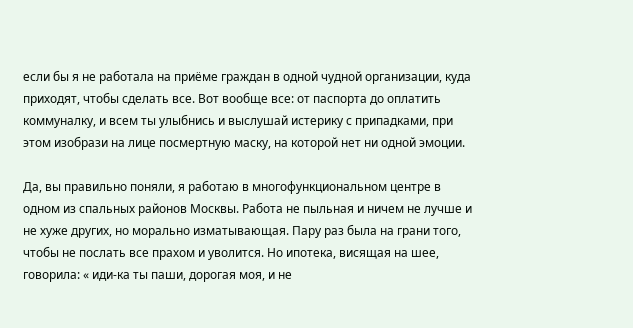если бы я не работала на приёме граждан в одной чудной организации, куда приходят, чтобы сделать все. Вот вообще все: от паспорта до оплатить коммуналку, и всем ты улыбнись и выслушай истерику с припадками, при этом изобрази на лице посмертную маску, на которой нет ни одной эмоции.

Да, вы правильно поняли, я работаю в многофункциональном центре в одном из спальных районов Москвы. Работа не пыльная и ничем не лучше и не хуже других, но морально изматывающая. Пару раз была на грани того, чтобы не послать все прахом и уволится. Но ипотека, висящая на шее,  говорила: « иди-ка ты паши, дорогая моя, и не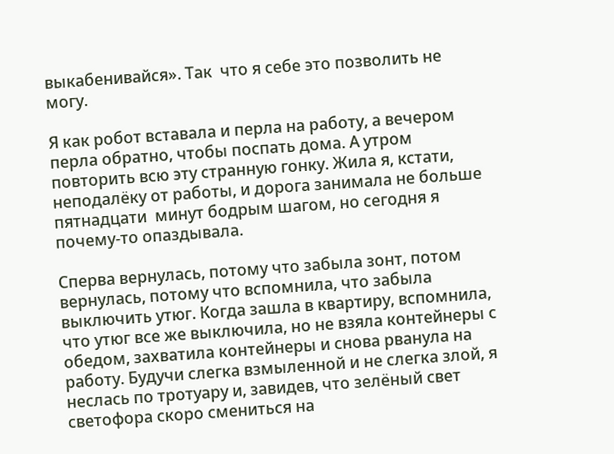выкабенивайся». Так  что я себе это позволить не могу.

Я как робот вставала и перла на работу, а вечером перла обратно, чтобы поспать дома. А утром повторить всю эту странную гонку. Жила я, кстати,  неподалёку от работы, и дорога занимала не больше пятнадцати  минут бодрым шагом, но сегодня я почему-то опаздывала.

Сперва вернулась, потому что забыла зонт, потом вернулась, потому что вспомнила, что забыла выключить утюг. Когда зашла в квартиру, вспомнила, что утюг все же выключила, но не взяла контейнеры с обедом, захватила контейнеры и снова рванула на работу. Будучи слегка взмыленной и не слегка злой, я неслась по тротуару и, завидев, что зелёный свет светофора скоро смениться на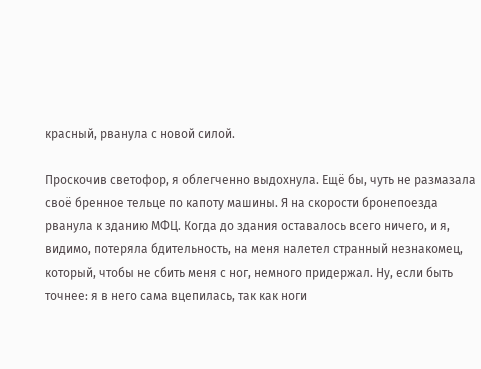красный, рванула с новой силой.

Проскочив светофор, я облегченно выдохнула. Ещё бы, чуть не размазала своё бренное тельце по капоту машины. Я на скорости бронепоезда рванула к зданию МФЦ. Когда до здания оставалось всего ничего, и я, видимо, потеряла бдительность, на меня налетел странный незнакомец, который, чтобы не сбить меня с ног, немного придержал. Ну, если быть точнее: я в него сама вцепилась, так как ноги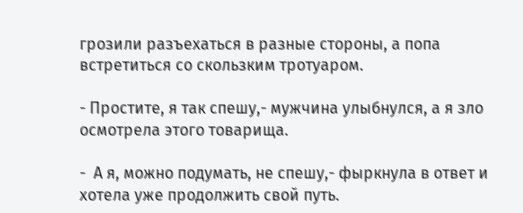грозили разъехаться в разные стороны, а попа встретиться со скользким тротуаром.

- Простите, я так спешу,- мужчина улыбнулся, а я зло осмотрела этого товарища.

-  А я, можно подумать, не спешу,- фыркнула в ответ и хотела уже продолжить свой путь.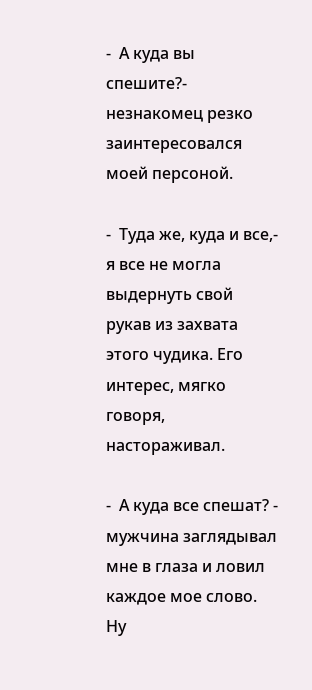-  А куда вы спешите?- незнакомец резко заинтересовался моей персоной.

-  Туда же, куда и все,- я все не могла выдернуть свой рукав из захвата этого чудика. Его интерес, мягко говоря, настораживал.

-  А куда все спешат? - мужчина заглядывал мне в глаза и ловил каждое мое слово. Ну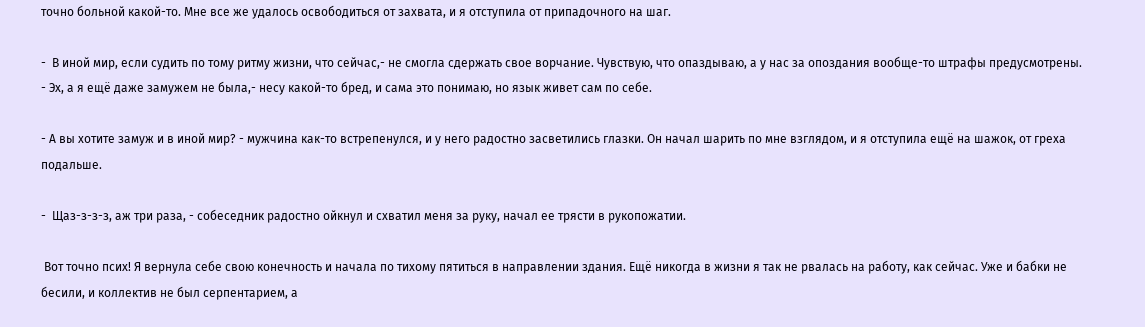точно больной какой-то. Мне все же удалось освободиться от захвата, и я отступила от припадочного на шаг.

-  В иной мир, если судить по тому ритму жизни, что сейчас,- не смогла сдержать свое ворчание. Чувствую, что опаздываю, а у нас за опоздания вообще-то штрафы предусмотрены. - Эх, а я ещё даже замужем не была,- несу какой-то бред, и сама это понимаю, но язык живет сам по себе.

- А вы хотите замуж и в иной мир? - мужчина как-то встрепенулся, и у него радостно засветились глазки. Он начал шарить по мне взглядом, и я отступила ещё на шажок, от греха подальше.

-  Щаз-з-з-з, аж три раза, - собеседник радостно ойкнул и схватил меня за руку, начал ее трясти в рукопожатии.

 Вот точно псих! Я вернула себе свою конечность и начала по тихому пятиться в направлении здания. Ещё никогда в жизни я так не рвалась на работу, как сейчас. Уже и бабки не бесили, и коллектив не был серпентарием, а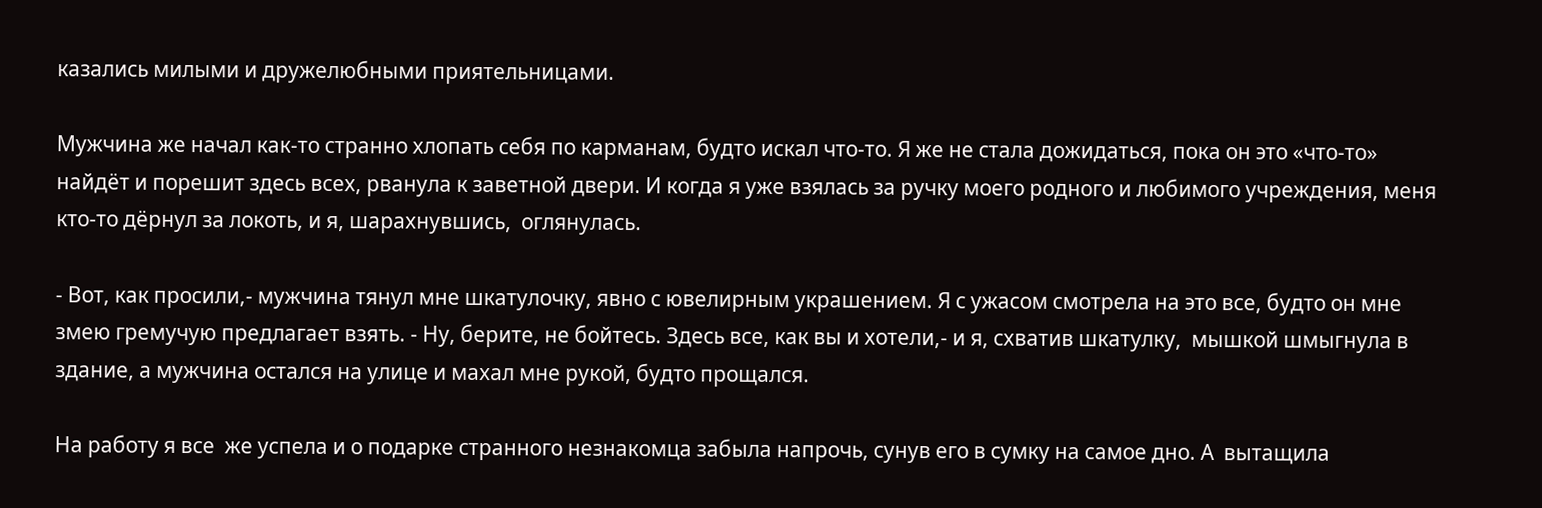казались милыми и дружелюбными приятельницами.

Мужчина же начал как-то странно хлопать себя по карманам, будто искал что-то. Я же не стала дожидаться, пока он это «что-то» найдёт и порешит здесь всех, рванула к заветной двери. И когда я уже взялась за ручку моего родного и любимого учреждения, меня кто-то дёрнул за локоть, и я, шарахнувшись,  оглянулась.

- Вот, как просили,- мужчина тянул мне шкатулочку, явно с ювелирным украшением. Я с ужасом смотрела на это все, будто он мне змею гремучую предлагает взять. - Ну, берите, не бойтесь. Здесь все, как вы и хотели,- и я, схватив шкатулку,  мышкой шмыгнула в здание, а мужчина остался на улице и махал мне рукой, будто прощался.

На работу я все  же успела и о подарке странного незнакомца забыла напрочь, сунув его в сумку на самое дно. А  вытащила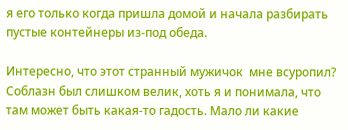я его только когда пришла домой и начала разбирать пустые контейнеры из-под обеда.

Интересно, что этот странный мужичок  мне всуропил? Соблазн был слишком велик, хоть я и понимала, что там может быть какая-то гадость. Мало ли какие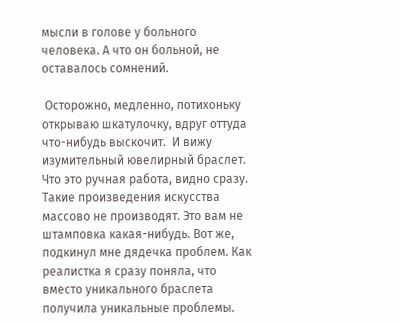мысли в голове у больного человека. А что он больной, не оставалось сомнений.

 Осторожно, медленно, потихоньку открываю шкатулочку, вдруг оттуда что-нибудь выскочит.  И вижу изумительный ювелирный браслет. Что это ручная работа, видно сразу. Такие произведения искусства массово не производят. Это вам не штамповка какая-нибудь. Вот же, подкинул мне дядечка проблем. Как реалистка я сразу поняла, что вместо уникального браслета получила уникальные проблемы.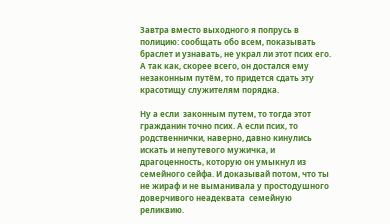Завтра вместо выходного я попрусь в полицию: сообщать обо всем, показывать браслет и узнавать, не украл ли этот псих его. А так как, скорее всего, он достался ему незаконным путём, то придется сдать эту красотищу служителям порядка.

Ну а если  законным путем, то тогда этот гражданин точно псих. А если псих, то родственнички, наверно, давно кинулись искать и непутевого мужичка, и драгоценность, которую он умыкнул из семейного сейфа. И доказывай потом, что ты не жираф и не выманивала у простодушного доверчивого неадеквата  семейную реликвию.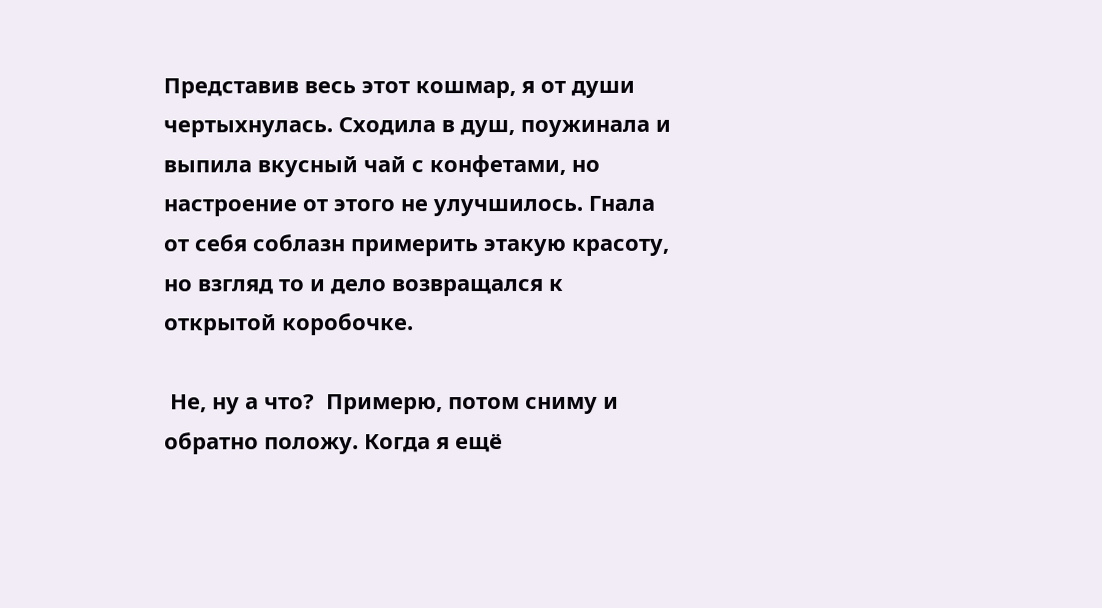Представив весь этот кошмар, я от души чертыхнулась. Сходила в душ, поужинала и выпила вкусный чай с конфетами, но настроение от этого не улучшилось. Гнала от себя соблазн примерить этакую красоту, но взгляд то и дело возвращался к открытой коробочке.

 Не, ну а что?  Примерю, потом сниму и обратно положу. Когда я ещё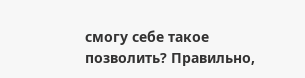смогу себе такое позволить? Правильно,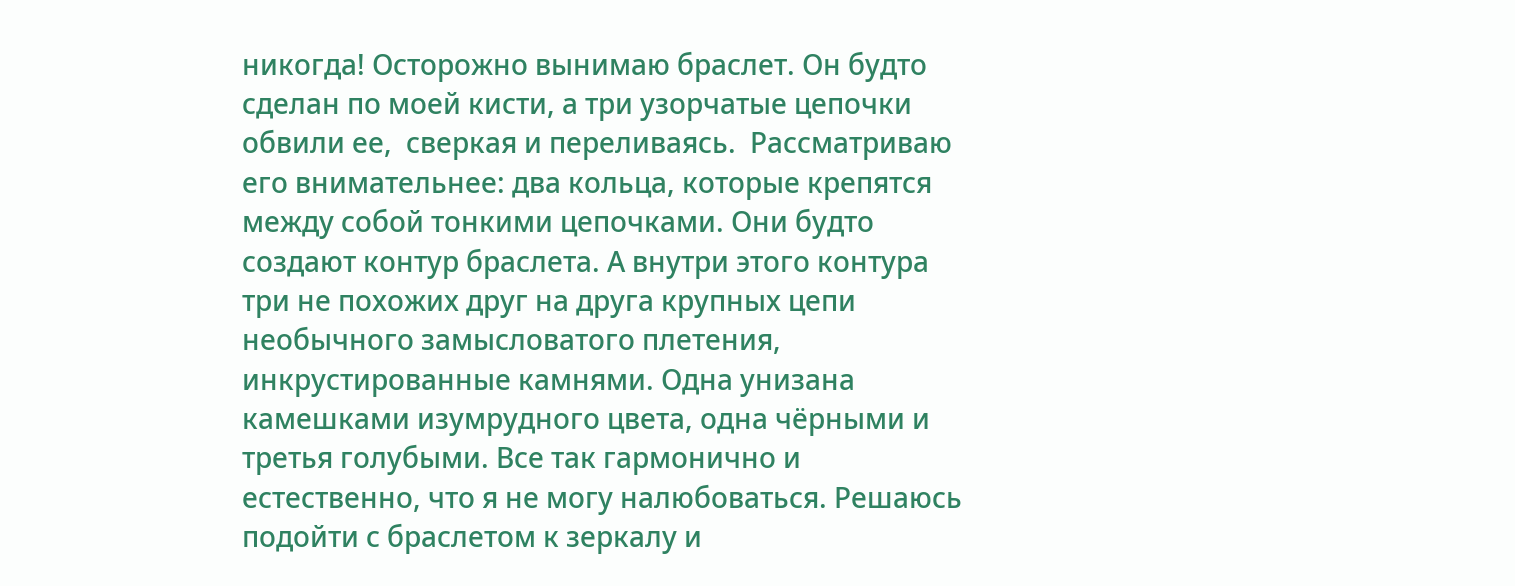никогда! Осторожно вынимаю браслет. Он будто сделан по моей кисти, а три узорчатые цепочки обвили ее,  сверкая и переливаясь.  Рассматриваю его внимательнее: два кольца, которые крепятся между собой тонкими цепочками. Они будто создают контур браслета. А внутри этого контура три не похожих друг на друга крупных цепи необычного замысловатого плетения, инкрустированные камнями. Одна унизана камешками изумрудного цвета, одна чёрными и третья голубыми. Все так гармонично и естественно, что я не могу налюбоваться. Решаюсь подойти с браслетом к зеркалу и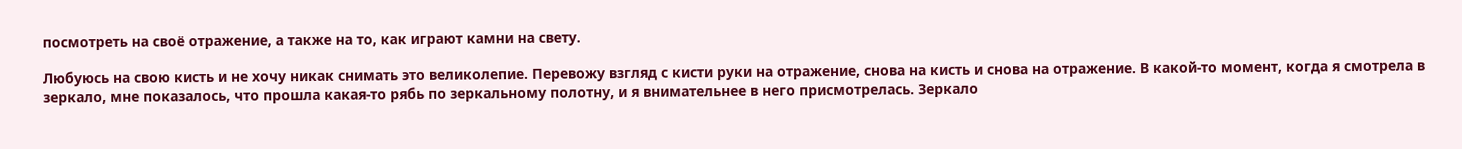посмотреть на своё отражение, а также на то, как играют камни на свету.

Любуюсь на свою кисть и не хочу никак снимать это великолепие. Перевожу взгляд с кисти руки на отражение, снова на кисть и снова на отражение. В какой-то момент, когда я смотрела в зеркало, мне показалось, что прошла какая-то рябь по зеркальному полотну, и я внимательнее в него присмотрелась. Зеркало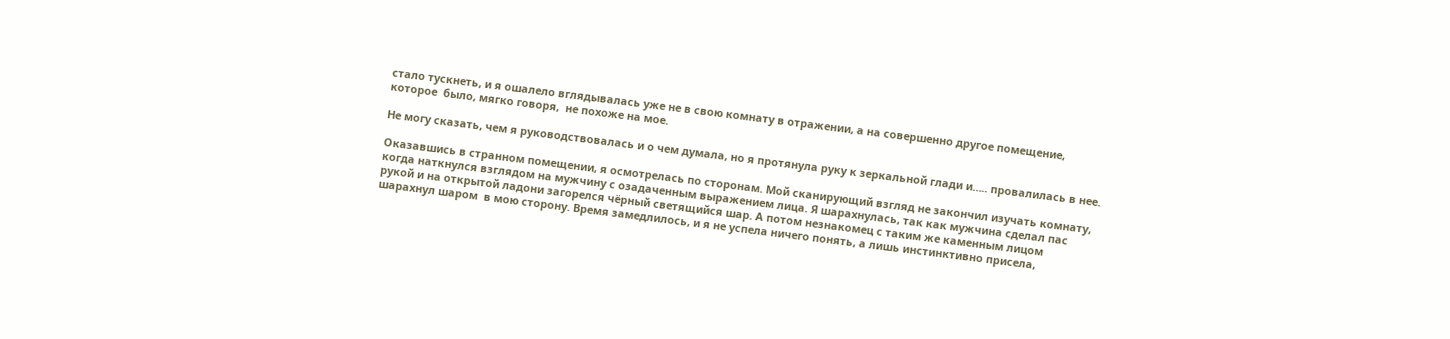стало тускнеть, и я ошалело вглядывалась уже не в свою комнату в отражении, а на совершенно другое помещение, которое  было, мягко говоря,  не похоже на мое.

Не могу сказать, чем я руководствовалась и о чем думала, но я протянула руку к зеркальной глади и….. провалилась в нее.

Оказавшись в странном помещении, я осмотрелась по сторонам. Мой сканирующий взгляд не закончил изучать комнату, когда наткнулся взглядом на мужчину с озадаченным выражением лица. Я шарахнулась, так как мужчина сделал пас рукой и на открытой ладони загорелся чёрный светящийся шар. А потом незнакомец с таким же каменным лицом шарахнул шаром  в мою сторону. Время замедлилось, и я не успела ничего понять, а лишь инстинктивно присела,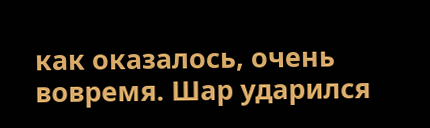как оказалось, очень вовремя. Шар ударился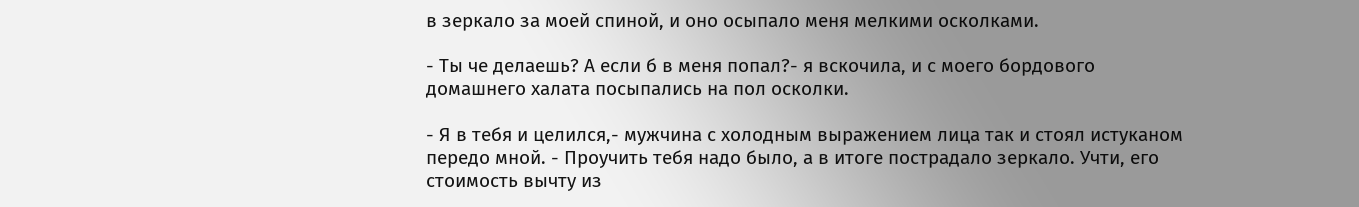в зеркало за моей спиной, и оно осыпало меня мелкими осколками.

- Ты че делаешь? А если б в меня попал?- я вскочила, и с моего бордового домашнего халата посыпались на пол осколки.

- Я в тебя и целился,- мужчина с холодным выражением лица так и стоял истуканом передо мной. - Проучить тебя надо было, а в итоге пострадало зеркало. Учти, его стоимость вычту из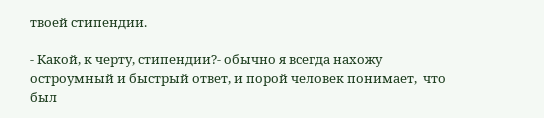твоей стипендии.

- Какой, к черту, стипендии?- обычно я всегда нахожу остроумный и быстрый ответ, и порой человек понимает,  что был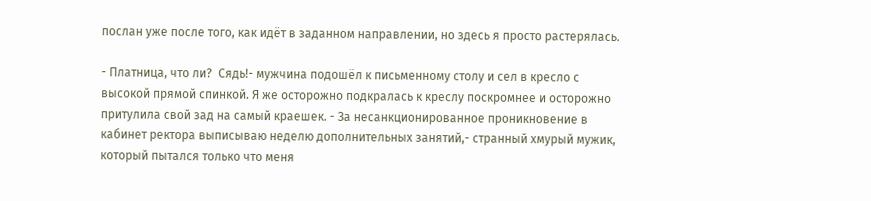послан уже после того, как идёт в заданном направлении, но здесь я просто растерялась.

- Платница, что ли?  Сядь!- мужчина подошёл к письменному столу и сел в кресло с высокой прямой спинкой. Я же осторожно подкралась к креслу поскромнее и осторожно притулила свой зад на самый краешек. - За несанкционированное проникновение в кабинет ректора выписываю неделю дополнительных занятий,- странный хмурый мужик, который пытался только что меня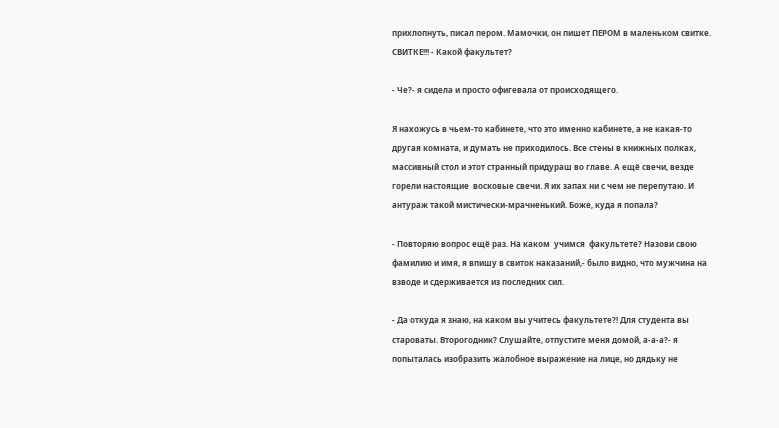прихлопнуть, писал пером. Мамочки, он пишет ПЕРОМ в маленьком свитке. СВИТКЕ!!! - Какой факультет?

- Че?- я сидела и просто офигевала от происходящего.

Я нахожусь в чьем-то кабинете, что это именно кабинете, а не какая-то другая комната, и думать не приходилось. Все стены в книжных полках, массивный стол и этот странный придураш во главе. А ещё свечи, везде горели настоящие  восковые свечи. Я их запах ни с чем не перепутаю. И антураж такой мистически-мрачненький. Боже, куда я попала?

- Повторяю вопрос ещё раз. На каком  учимся  факультете? Назови свою фамилию и имя, я впишу в свиток наказаний,- было видно, что мужчина на взводе и сдерживается из последних сил.

- Да откуда я знаю, на каком вы учитесь факультете?! Для студента вы староваты. Второгодник? Слушайте, отпустите меня домой, а-а-а?- я попыталась изобразить жалобное выражение на лице, но дядьку не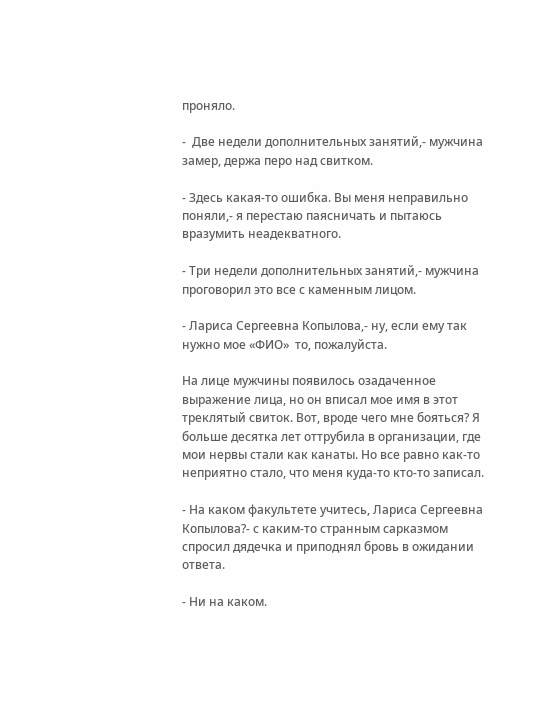проняло.

-  Две недели дополнительных занятий,- мужчина замер, держа перо над свитком.

- Здесь какая-то ошибка. Вы меня неправильно поняли,- я перестаю паясничать и пытаюсь вразумить неадекватного.

- Три недели дополнительных занятий,- мужчина проговорил это все с каменным лицом.

- Лариса Сергеевна Копылова,- ну, если ему так нужно мое «ФИО»  то, пожалуйста.

На лице мужчины появилось озадаченное выражение лица, но он вписал мое имя в этот треклятый свиток. Вот, вроде чего мне бояться? Я больше десятка лет оттрубила в организации, где мои нервы стали как канаты. Но все равно как-то неприятно стало, что меня куда-то кто-то записал.

- На каком факультете учитесь, Лариса Сергеевна Копылова?- с каким-то странным сарказмом спросил дядечка и приподнял бровь в ожидании ответа.

- Ни на каком.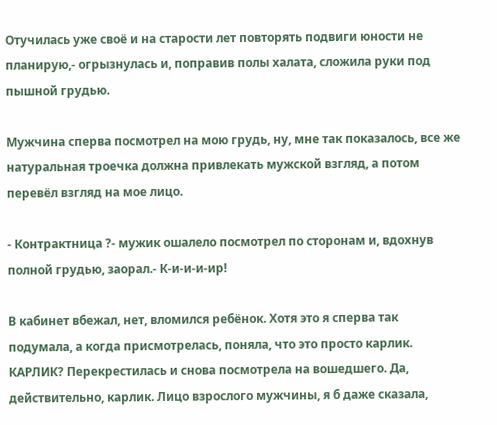Отучилась уже своё и на старости лет повторять подвиги юности не планирую,- огрызнулась и, поправив полы халата, сложила руки под пышной грудью.

Мужчина сперва посмотрел на мою грудь, ну, мне так показалось, все же натуральная троечка должна привлекать мужской взгляд, а потом перевёл взгляд на мое лицо.

- Контрактница ?- мужик ошалело посмотрел по сторонам и, вдохнув полной грудью, заорал.- К-и-и-и-ир!

В кабинет вбежал, нет, вломился ребёнок. Хотя это я сперва так подумала, а когда присмотрелась, поняла, что это просто карлик. КАРЛИК? Перекрестилась и снова посмотрела на вошедшего. Да, действительно, карлик. Лицо взрослого мужчины, я б даже сказала,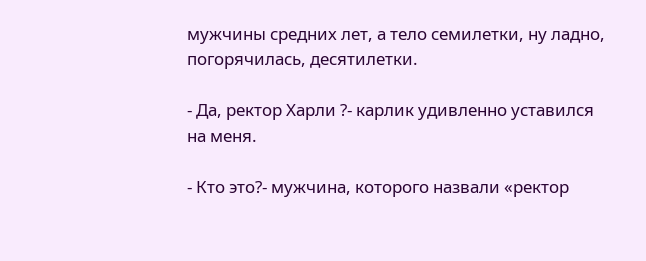мужчины средних лет, а тело семилетки, ну ладно, погорячилась, десятилетки.

- Да, ректор Харли ?- карлик удивленно уставился на меня.

- Кто это?- мужчина, которого назвали «ректор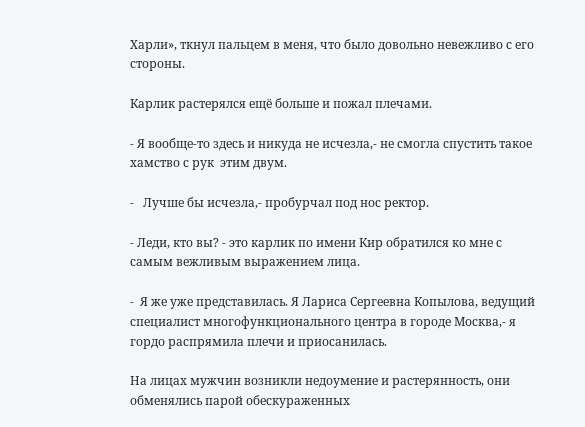Харли», ткнул пальцем в меня, что было довольно невежливо с его стороны.

Карлик растерялся ещё больше и пожал плечами.

- Я вообще-то здесь и никуда не исчезла,- не смогла спустить такое хамство с рук  этим двум.

-   Лучше бы исчезла,- пробурчал под нос ректор.

- Леди, кто вы? - это карлик по имени Кир обратился ко мне с самым вежливым выражением лица.

-  Я же уже представилась. Я Лариса Сергеевна Копылова, ведущий специалист многофункционального центра в городе Москва,- я гордо распрямила плечи и приосанилась.

На лицах мужчин возникли недоумение и растерянность, они обменялись парой обескураженных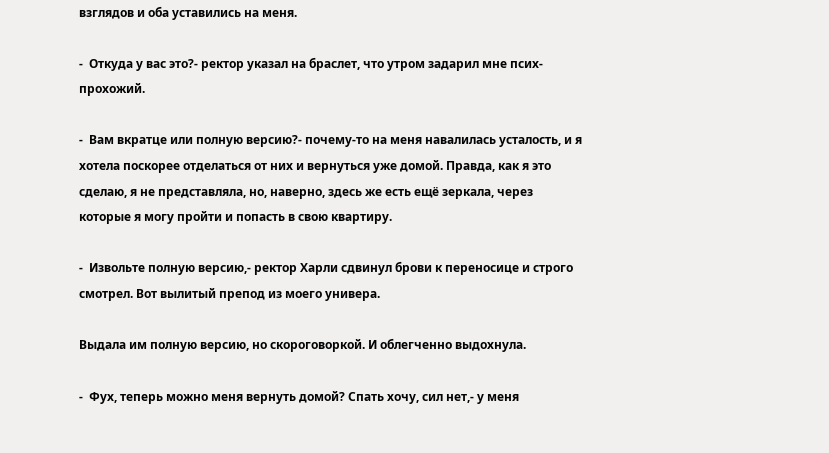взглядов и оба уставились на меня.

-  Откуда у вас это?- ректор указал на браслет, что утром задарил мне псих-прохожий.

-  Вам вкратце или полную версию?- почему-то на меня навалилась усталость, и я хотела поскорее отделаться от них и вернуться уже домой. Правда, как я это сделаю, я не представляла, но, наверно, здесь же есть ещё зеркала, через которые я могу пройти и попасть в свою квартиру.

-  Извольте полную версию,- ректор Харли сдвинул брови к переносице и строго смотрел. Вот вылитый препод из моего универа.

Выдала им полную версию, но скороговоркой. И облегченно выдохнула.

-  Фух, теперь можно меня вернуть домой? Спать хочу, сил нет,- у меня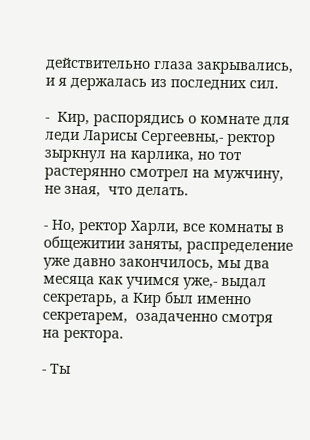действительно глаза закрывались, и я держалась из последних сил.

-  Кир, распорядись о комнате для леди Ларисы Сергеевны,- ректор зыркнул на карлика, но тот растерянно смотрел на мужчину,  не зная,  что делать.

- Но, ректор Харли, все комнаты в общежитии заняты, распределение уже давно закончилось, мы два месяца как учимся уже,- выдал секретарь, а Кир был именно секретарем,  озадаченно смотря   на ректора.

- Ты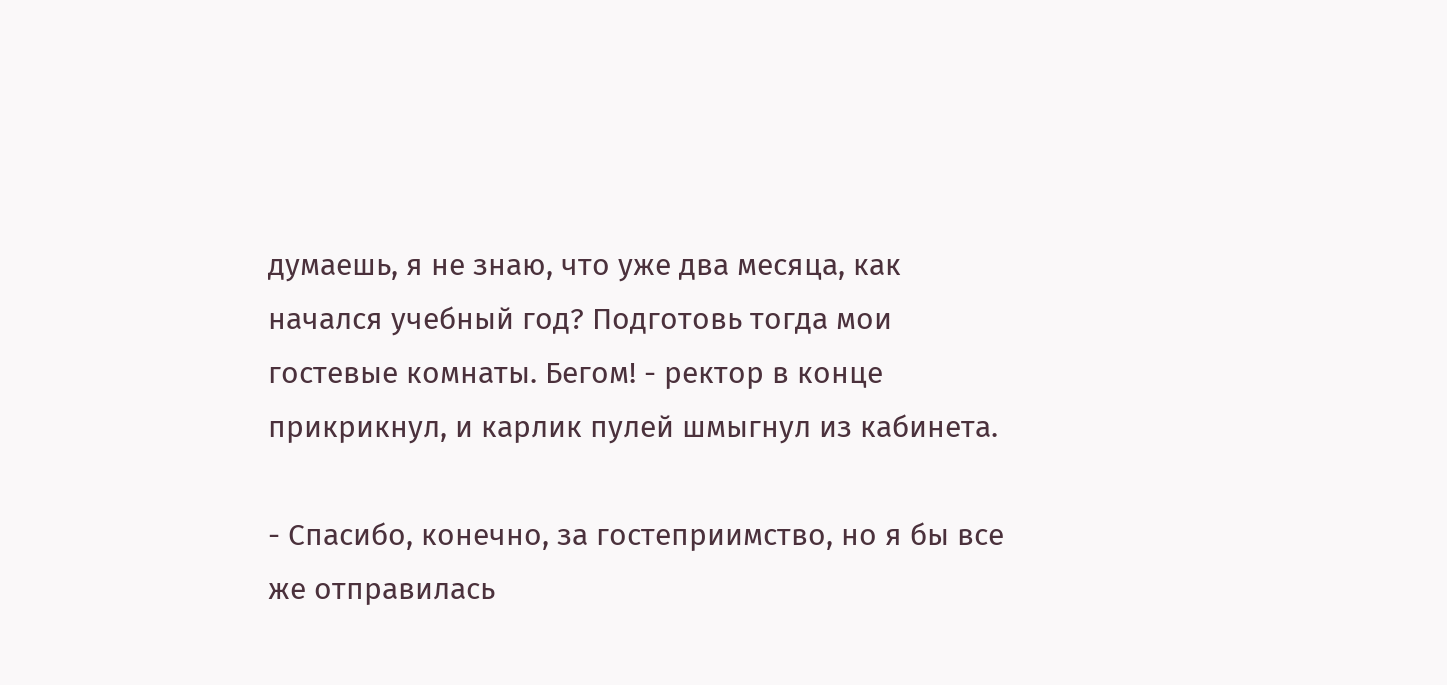думаешь, я не знаю, что уже два месяца, как начался учебный год? Подготовь тогда мои гостевые комнаты. Бегом! - ректор в конце прикрикнул, и карлик пулей шмыгнул из кабинета.

- Спасибо, конечно, за гостеприимство, но я бы все же отправилась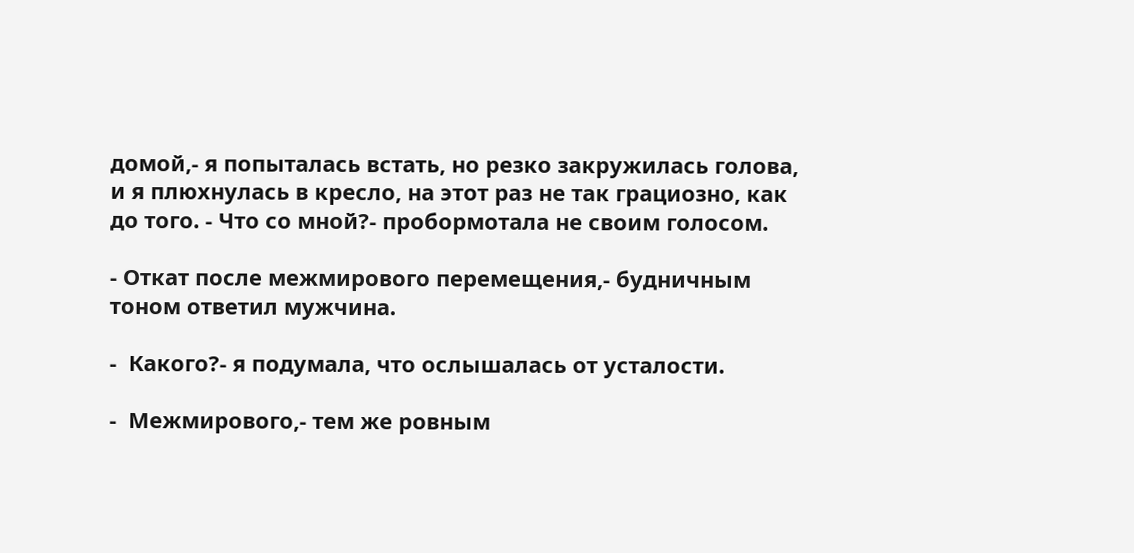домой,- я попыталась встать, но резко закружилась голова, и я плюхнулась в кресло, на этот раз не так грациозно, как до того. - Что со мной?- пробормотала не своим голосом.

- Откат после межмирового перемещения,- будничным тоном ответил мужчина.

-  Какого?- я подумала, что ослышалась от усталости.

-  Межмирового,- тем же ровным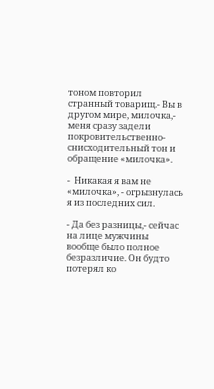тоном повторил странный товарищ.- Вы в другом мире, милочка,- меня сразу задели покровительственно-снисходительный тон и обращение «милочка».

-  Никакая я вам не «милочка», - огрызнулась я из последних сил.

- Да без разницы,- сейчас на лице мужчины вообще было полное безразличие. Он будто потерял ко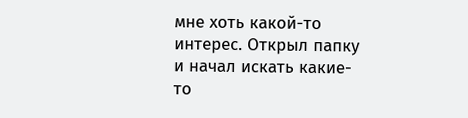мне хоть какой-то интерес. Открыл папку и начал искать какие-то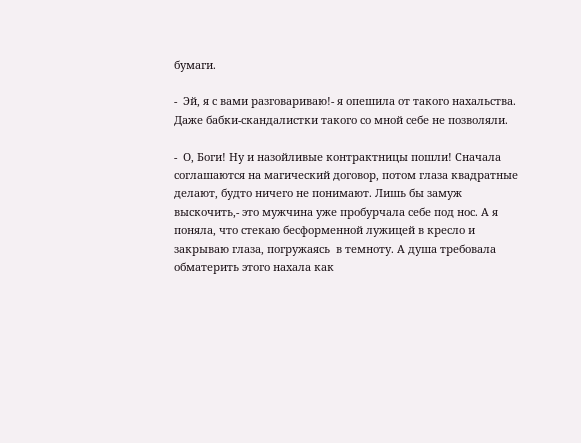бумаги.

-  Эй, я с вами разговариваю!- я опешила от такого нахальства. Даже бабки-скандалистки такого со мной себе не позволяли.

-  О, Боги! Ну и назойливые контрактницы пошли! Сначала соглашаются на магический договор, потом глаза квадратные делают, будто ничего не понимают. Лишь бы замуж выскочить,- это мужчина уже пробурчала себе под нос. А я поняла, что стекаю бесформенной лужицей в кресло и закрываю глаза, погружаясь  в темноту. А душа требовала обматерить этого нахала как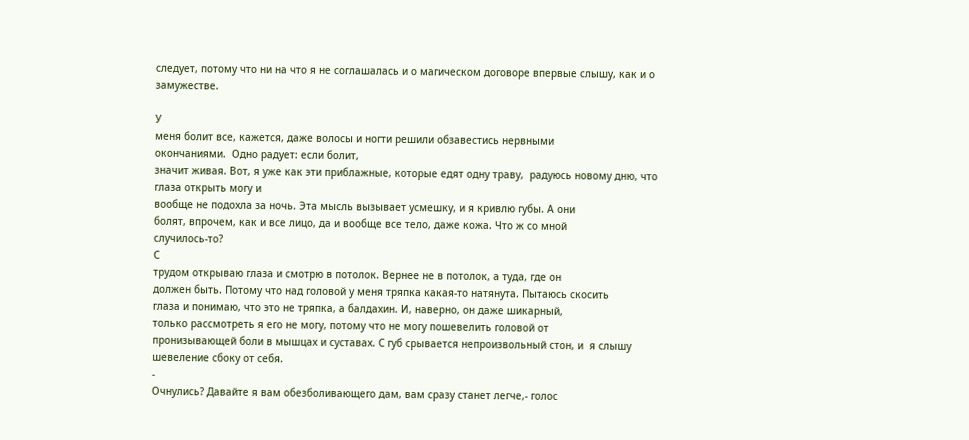следует, потому что ни на что я не соглашалась и о магическом договоре впервые слышу, как и о замужестве.

У
меня болит все, кажется, даже волосы и ногти решили обзавестись нервными
окончаниями.  Одно радует: если болит,
значит живая. Вот, я уже как эти приблажные, которые едят одну траву,  радуюсь новому дню, что глаза открыть могу и
вообще не подохла за ночь. Эта мысль вызывает усмешку, и я кривлю губы. А они
болят, впрочем, как и все лицо, да и вообще все тело, даже кожа. Что ж со мной
случилось-то?
С
трудом открываю глаза и смотрю в потолок. Вернее не в потолок, а туда, где он
должен быть. Потому что над головой у меня тряпка какая-то натянута. Пытаюсь скосить
глаза и понимаю, что это не тряпка, а балдахин. И, наверно, он даже шикарный,
только рассмотреть я его не могу, потому что не могу пошевелить головой от
пронизывающей боли в мышцах и суставах. С губ срывается непроизвольный стон, и  я слышу шевеление сбоку от себя.
-
Очнулись? Давайте я вам обезболивающего дам, вам сразу станет легче,- голос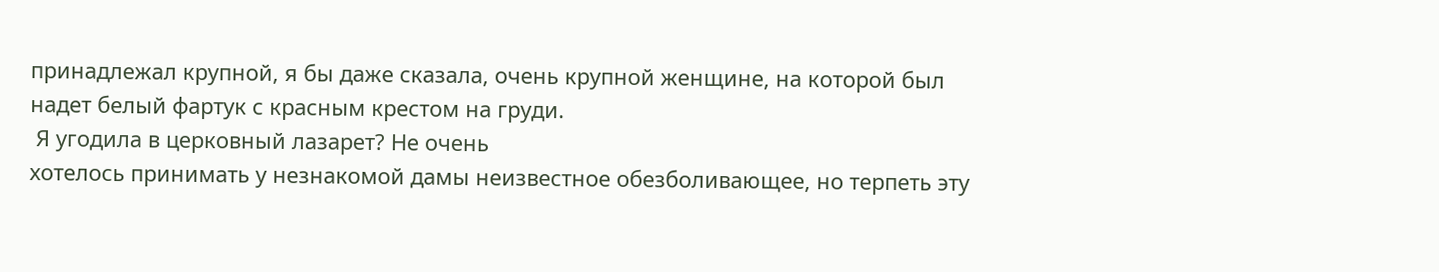принадлежал крупной, я бы даже сказала, очень крупной женщине, на которой был
надет белый фартук с красным крестом на груди.
 Я угодила в церковный лазарет? Не очень
хотелось принимать у незнакомой дамы неизвестное обезболивающее, но терпеть эту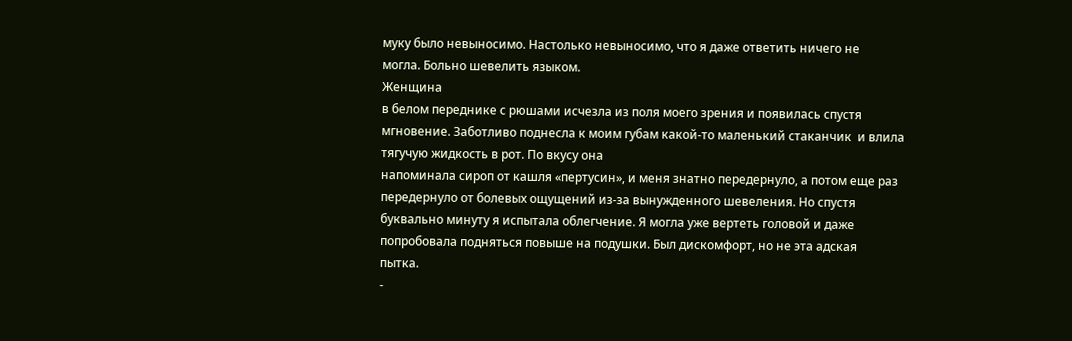муку было невыносимо. Настолько невыносимо, что я даже ответить ничего не
могла. Больно шевелить языком.
Женщина
в белом переднике с рюшами исчезла из поля моего зрения и появилась спустя
мгновение. Заботливо поднесла к моим губам какой-то маленький стаканчик  и влила тягучую жидкость в рот. По вкусу она
напоминала сироп от кашля «пертусин», и меня знатно передернуло, а потом еще раз
передернуло от болевых ощущений из-за вынужденного шевеления. Но спустя
буквально минуту я испытала облегчение. Я могла уже вертеть головой и даже
попробовала подняться повыше на подушки. Был дискомфорт, но не эта адская
пытка.
-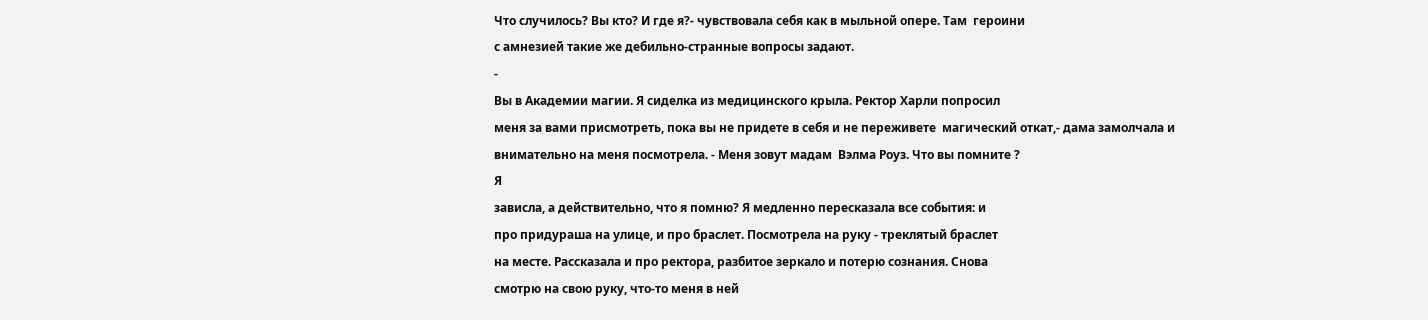Что случилось? Вы кто? И где я?- чувствовала себя как в мыльной опере. Там  героини
с амнезией такие же дебильно-странные вопросы задают.
-
Вы в Академии магии. Я сиделка из медицинского крыла. Ректор Харли попросил
меня за вами присмотреть, пока вы не придете в себя и не переживете  магический откат,- дама замолчала и
внимательно на меня посмотрела. - Меня зовут мадам  Вэлма Роуз. Что вы помните ?
Я
зависла, а действительно, что я помню? Я медленно пересказала все события: и
про придураша на улице, и про браслет. Посмотрела на руку - треклятый браслет
на месте. Рассказала и про ректора, разбитое зеркало и потерю сознания. Снова
смотрю на свою руку, что-то меня в ней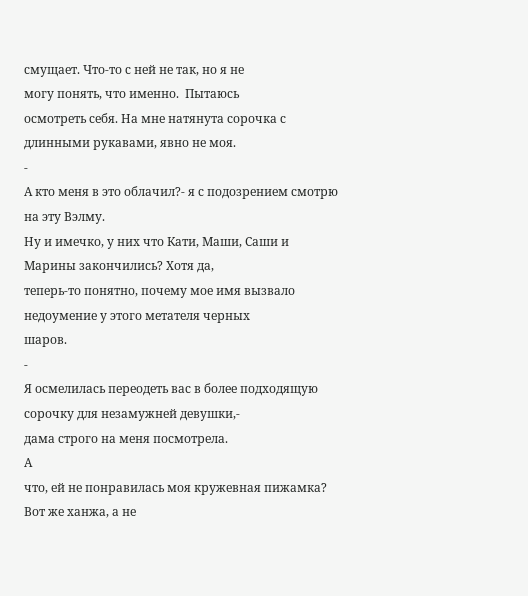смущает. Что-то с ней не так, но я не
могу понять, что именно.  Пытаюсь
осмотреть себя. На мне натянута сорочка с длинными рукавами, явно не моя.
-
А кто меня в это облачил?- я с подозрением смотрю на эту Вэлму.
Ну и имечко, у них что Кати, Маши, Саши и Марины закончились? Хотя да,
теперь-то понятно, почему мое имя вызвало недоумение у этого метателя черных
шаров.
-
Я осмелилась переодеть вас в более подходящую сорочку для незамужней девушки,-
дама строго на меня посмотрела.
А
что, ей не понравилась моя кружевная пижамка? Вот же ханжа, а не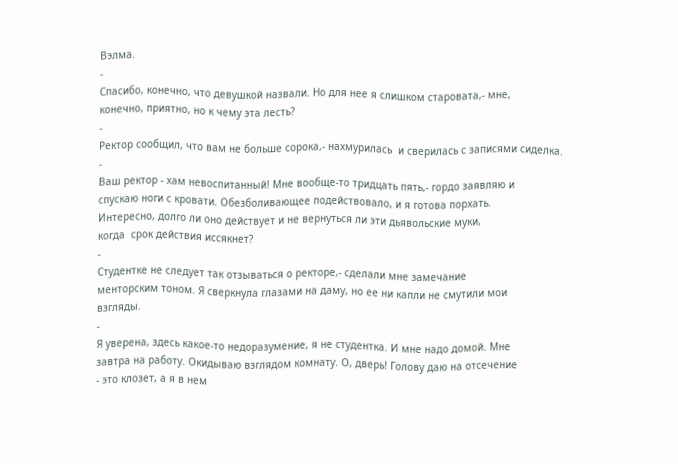Вэлма.
-
Спасибо, конечно, что девушкой назвали. Но для нее я слишком старовата,- мне,
конечно, приятно, но к чему эта лесть?
-
Ректор сообщил, что вам не больше сорока,- нахмурилась  и сверилась с записями сиделка.
-
Ваш ректор - хам невоспитанный! Мне вообще-то тридцать пять,- гордо заявляю и
спускаю ноги с кровати. Обезболивающее подействовало, и я готова порхать.
Интересно, долго ли оно действует и не вернуться ли эти дьявольские муки,
когда  срок действия иссякнет?
-
Студентке не следует так отзываться о ректоре,- сделали мне замечание
менторским тоном. Я сверкнула глазами на даму, но ее ни капли не смутили мои
взгляды.
-
Я уверена, здесь какое-то недоразумение, я не студентка. И мне надо домой. Мне
завтра на работу. Окидываю взглядом комнату. О, дверь! Голову даю на отсечение
- это клозет, а я в нем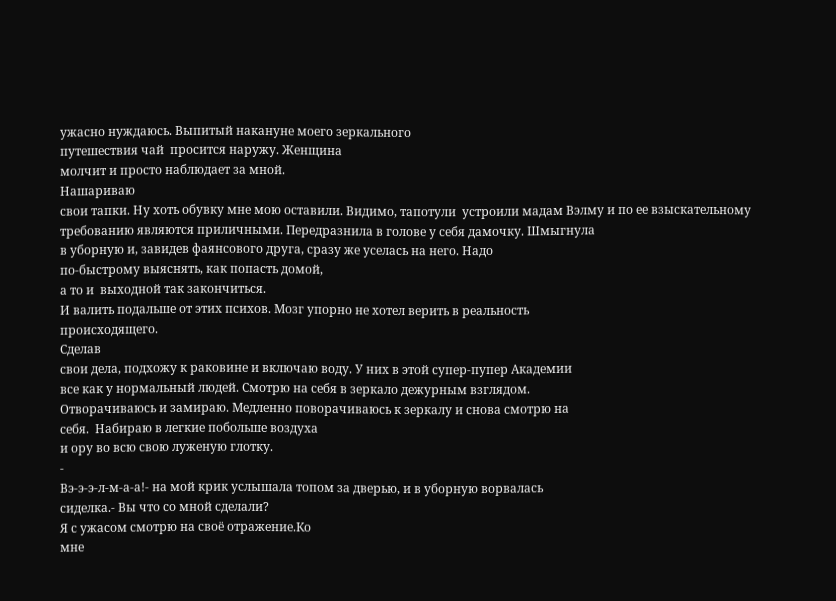ужасно нуждаюсь. Выпитый накануне моего зеркального
путешествия чай  просится наружу. Женщина
молчит и просто наблюдает за мной.
Нашариваю
свои тапки. Ну хоть обувку мне мою оставили. Видимо, тапотули  устроили мадам Вэлму и по ее взыскательному
требованию являются приличными. Передразнила в голове у себя дамочку. Шмыгнула
в уборную и, завидев фаянсового друга, сразу же уселась на него. Надо
по-быстрому выяснять, как попасть домой,
а то и  выходной так закончиться.
И валить подальше от этих психов. Мозг упорно не хотел верить в реальность
происходящего.
Сделав
свои дела, подхожу к раковине и включаю воду. У них в этой супер-пупер Академии
все как у нормальный людей. Смотрю на себя в зеркало дежурным взглядом.
Отворачиваюсь и замираю. Медленно поворачиваюсь к зеркалу и снова смотрю на
себя.  Набираю в легкие побольше воздуха
и ору во всю свою луженую глотку.
-
Вэ-э-э-л-м-а-а!- на мой крик услышала топом за дверью, и в уборную ворвалась
сиделка.- Вы что со мной сделали?
Я с ужасом смотрю на своё отражение.Ко
мне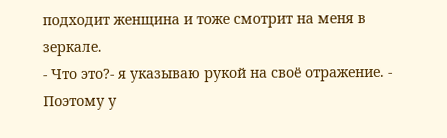подходит женщина и тоже смотрит на меня в
зеркале.
- Что это?- я указываю рукой на своё отражение. - Поэтому у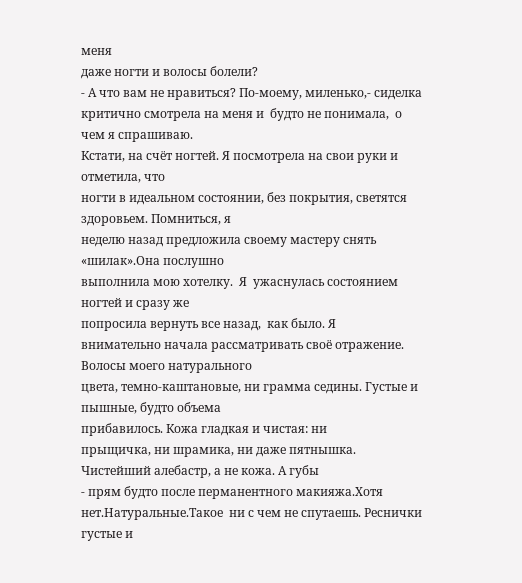меня
даже ногти и волосы болели?
- А что вам не нравиться? По-моему, миленько,- сиделка
критично смотрела на меня и  будто не понимала,  о чем я спрашиваю.
Кстати, на счёт ногтей. Я посмотрела на свои руки и отметила, что
ногти в идеальном состоянии, без покрытия, светятся здоровьем. Помниться, я
неделю назад предложила своему мастеру снять «шилак».Она послушно
выполнила мою хотелку.  Я  ужаснулась состоянием ногтей и сразу же
попросила вернуть все назад,  как было. Я
внимательно начала рассматривать своё отражение. Волосы моего натурального
цвета, темно-каштановые, ни грамма седины. Густые и пышные, будто объема
прибавилось. Кожа гладкая и чистая: ни
прыщичка, ни шрамика, ни даже пятнышка. Чистейший алебастр, а не кожа. А губы
- прям будто после перманентного макияжа.Хотя нет.Натуральные.Такое  ни с чем не спутаешь. Реснички густые и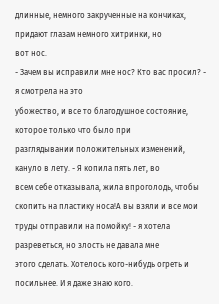длинные, немного закрученные на кончиках, придают глазам немного хитринки, но
вот нос.
- Зачем вы исправили мне нос? Кто вас просил? - я смотрела на это
убожество, и все то благодушное состояние, которое только что было при
разглядывании положительных изменений, кануло в лету. - Я копила пять лет, во
всем себе отказывала, жила впроголодь, чтобы скопить на пластику носа!А вы взяли и все мои
труды отправили на помойку! - я хотела разреветься, но злость не давала мне
этого сделать. Хотелось кого-нибудь огреть и посильнее. И я даже знаю кого.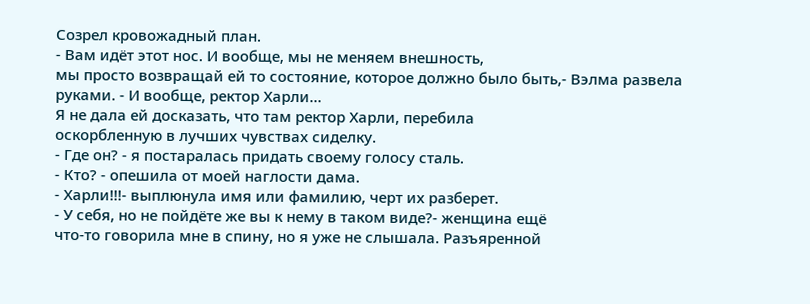Созрел кровожадный план.
- Вам идёт этот нос. И вообще, мы не меняем внешность,
мы просто возвращай ей то состояние, которое должно было быть,- Вэлма развела
руками. - И вообще, ректор Харли…
Я не дала ей досказать, что там ректор Харли, перебила
оскорбленную в лучших чувствах сиделку.
- Где он? - я постаралась придать своему голосу сталь.
- Кто? - опешила от моей наглости дама.
- Харли!!!- выплюнула имя или фамилию, черт их разберет.
- У себя, но не пойдёте же вы к нему в таком виде?- женщина ещё
что-то говорила мне в спину, но я уже не слышала. Разъяренной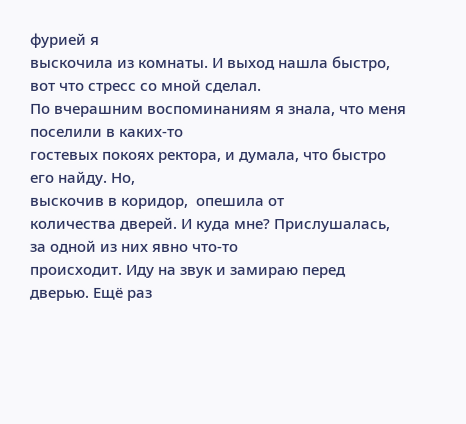фурией я
выскочила из комнаты. И выход нашла быстро, вот что стресс со мной сделал.
По вчерашним воспоминаниям я знала, что меня поселили в каких-то
гостевых покоях ректора, и думала, что быстро его найду. Но,
выскочив в коридор,  опешила от
количества дверей. И куда мне? Прислушалась, за одной из них явно что-то
происходит. Иду на звук и замираю перед дверью. Ещё раз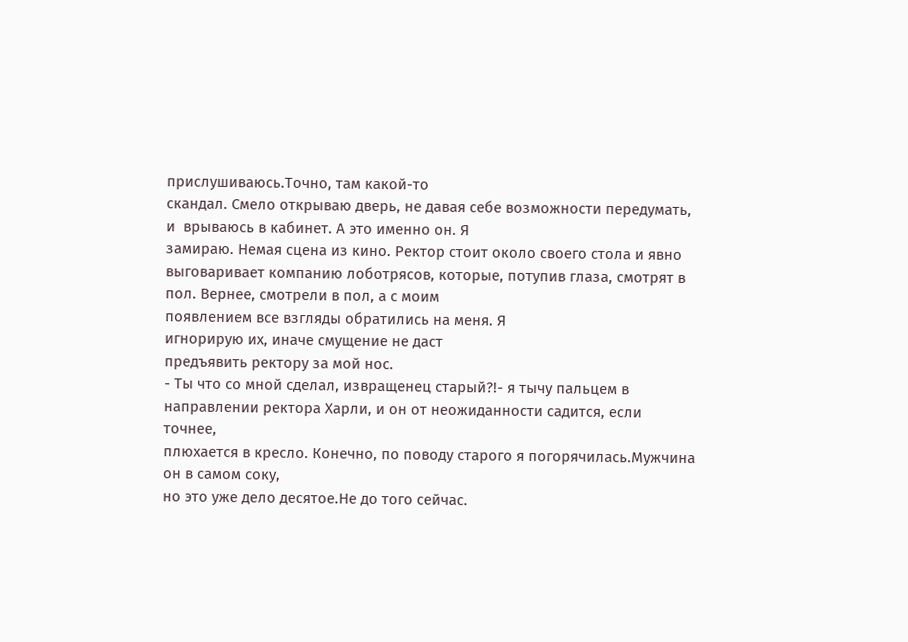прислушиваюсь.Точно, там какой-то
скандал. Смело открываю дверь, не давая себе возможности передумать, и  врываюсь в кабинет. А это именно он. Я
замираю. Немая сцена из кино. Ректор стоит около своего стола и явно
выговаривает компанию лоботрясов, которые, потупив глаза, смотрят в пол. Вернее, смотрели в пол, а с моим
появлением все взгляды обратились на меня. Я
игнорирую их, иначе смущение не даст
предъявить ректору за мой нос.
- Ты что со мной сделал, извращенец старый?!- я тычу пальцем в
направлении ректора Харли, и он от неожиданности садится, если точнее,
плюхается в кресло. Конечно, по поводу старого я погорячилась.Мужчина он в самом соку,
но это уже дело десятое.Не до того сейчас.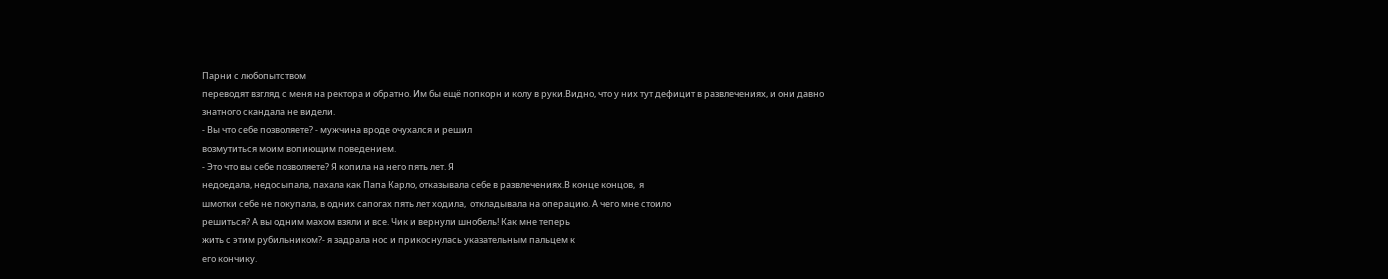Парни с любопытством
переводят взгляд с меня на ректора и обратно. Им бы ещё попкорн и колу в руки.Видно, что у них тут дефицит в развлечениях, и они давно
знатного скандала не видели.
- Вы что себе позволяете? - мужчина вроде очухался и решил
возмутиться моим вопиющим поведением.
- Это что вы себе позволяете? Я копила на него пять лет. Я
недоедала, недосыпала, пахала как Папа Карло, отказывала себе в развлечениях.В конце концов,  я
шмотки себе не покупала, в одних сапогах пять лет ходила,  откладывала на операцию. А чего мне стоило
решиться? А вы одним махом взяли и все. Чик и вернули шнобель! Как мне теперь
жить с этим рубильником?- я задрала нос и прикоснулась указательным пальцем к
его кончику.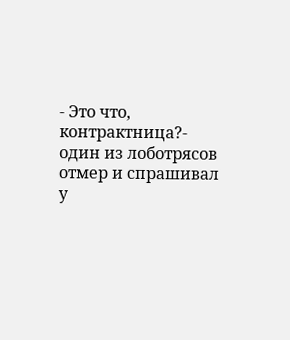- Это что, контрактница?- один из лоботрясов отмер и спрашивал у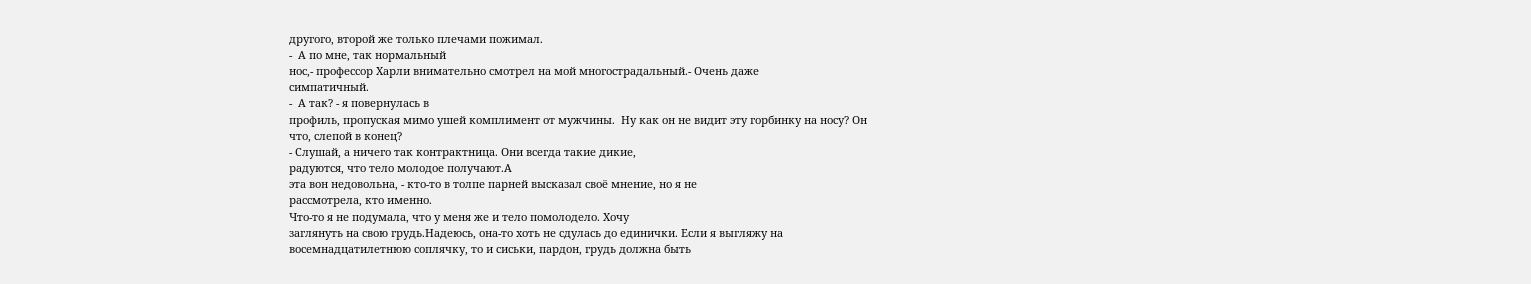другого, второй же только плечами пожимал.
-  А по мне, так нормальный
нос,- профессор Харли внимательно смотрел на мой многострадальный.- Очень даже
симпатичный.
-  А так? - я повернулась в
профиль, пропуская мимо ушей комплимент от мужчины.  Ну как он не видит эту горбинку на носу? Он
что, слепой в конец?
- Слушай, а ничего так контрактница. Они всегда такие дикие,
радуются, что тело молодое получают.А
эта вон недовольна, - кто-то в толпе парней высказал своё мнение, но я не
рассмотрела, кто именно.
Что-то я не подумала, что у меня же и тело помолодело. Хочу
заглянуть на свою грудь.Надеюсь, она-то хоть не сдулась до единички. Если я выгляжу на
восемнадцатилетнюю соплячку, то и сиськи, пардон, грудь должна быть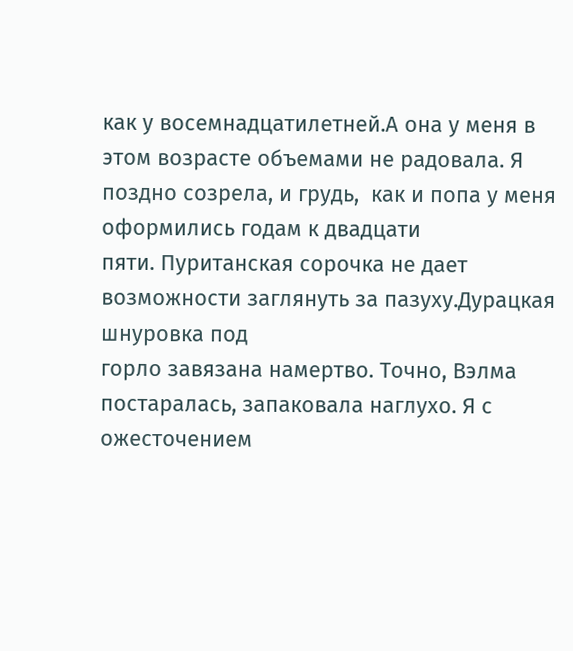как у восемнадцатилетней.А она у меня в этом возрасте объемами не радовала. Я поздно созрела, и грудь,  как и попа у меня оформились годам к двадцати
пяти. Пуританская сорочка не дает возможности заглянуть за пазуху.Дурацкая шнуровка под
горло завязана намертво. Точно, Вэлма постаралась, запаковала наглухо. Я с
ожесточением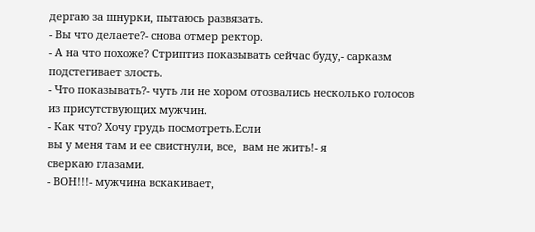дергаю за шнурки, пытаюсь развязать.
- Вы что делаете?- снова отмер ректор.
- А на что похоже? Стриптиз показывать сейчас буду,- сарказм
подстегивает злость.
- Что показывать?- чуть ли не хором отозвались несколько голосов
из присутствующих мужчин.
- Как что? Хочу грудь посмотреть.Если
вы у меня там и ее свистнули, все,  вам не жить!- я
сверкаю глазами.
- ВОН!!!- мужчина вскакивает,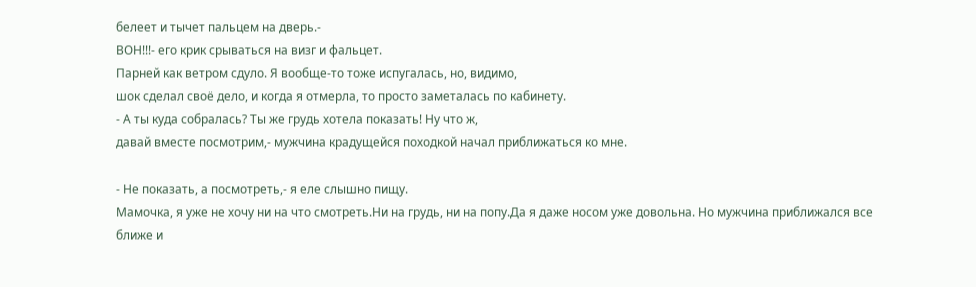белеет и тычет пальцем на дверь.-
ВОН!!!- его крик срываться на визг и фальцет.
Парней как ветром сдуло. Я вообще-то тоже испугалась, но, видимо,
шок сделал своё дело, и когда я отмерла, то просто заметалась по кабинету.
- А ты куда собралась? Ты же грудь хотела показать! Ну что ж,
давай вместе посмотрим,- мужчина крадущейся походкой начал приближаться ко мне.

- Не показать, а посмотреть,- я еле слышно пищу.
Мамочка, я уже не хочу ни на что смотреть.Ни на грудь, ни на попу.Да я даже носом уже довольна. Но мужчина приближался все
ближе и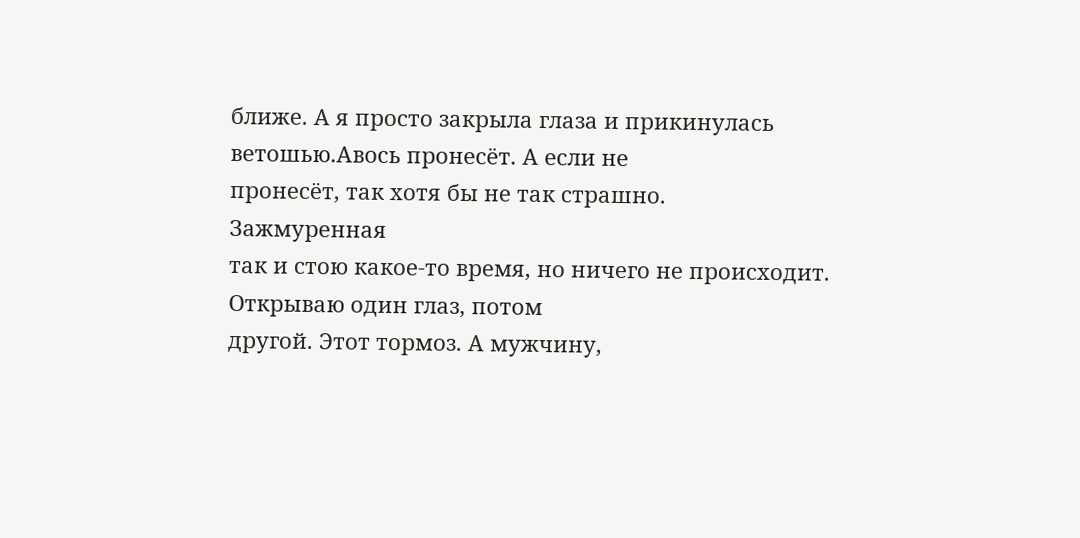ближе. А я просто закрыла глаза и прикинулась ветошью.Авось пронесёт. А если не
пронесёт, так хотя бы не так страшно.
Зажмуренная
так и стою какое-то время, но ничего не происходит. Открываю один глаз, потом
другой. Этот тормоз. А мужчину,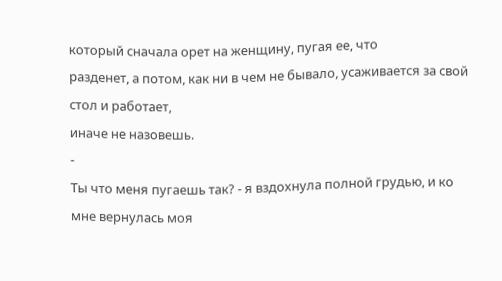который сначала орет на женщину, пугая ее, что
разденет, а потом, как ни в чем не бывало, усаживается за свой стол и работает,
иначе не назовешь.
-
Ты что меня пугаешь так? - я вздохнула полной грудью, и ко мне вернулась моя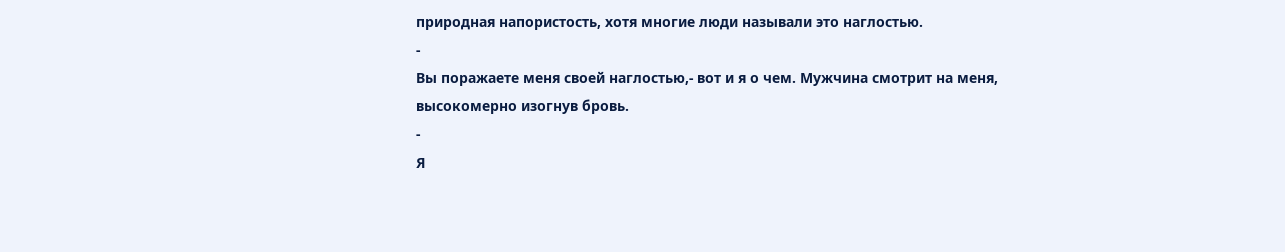природная напористость, хотя многие люди называли это наглостью.
-
Вы поражаете меня своей наглостью,- вот и я о чем. Мужчина смотрит на меня,
высокомерно изогнув бровь.
-
Я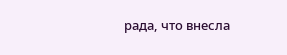рада, что внесла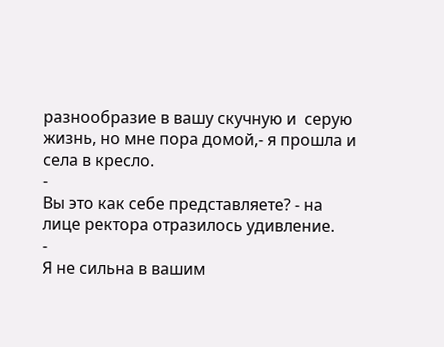разнообразие в вашу скучную и  серую жизнь, но мне пора домой,- я прошла и
села в кресло.
-
Вы это как себе представляете? - на лице ректора отразилось удивление.
-
Я не сильна в вашим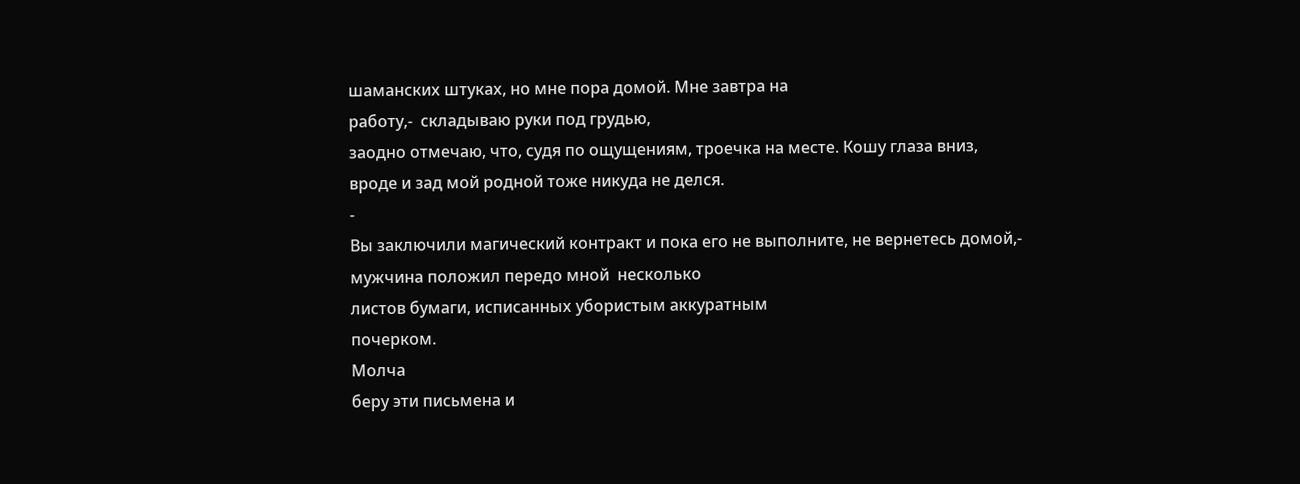шаманских штуках, но мне пора домой. Мне завтра на
работу,-  складываю руки под грудью,
заодно отмечаю, что, судя по ощущениям, троечка на месте. Кошу глаза вниз,
вроде и зад мой родной тоже никуда не делся.
-
Вы заключили магический контракт и пока его не выполните, не вернетесь домой,-
мужчина положил передо мной  несколько
листов бумаги, исписанных убористым аккуратным
почерком.
Молча
беру эти письмена и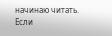начинаю читать. Если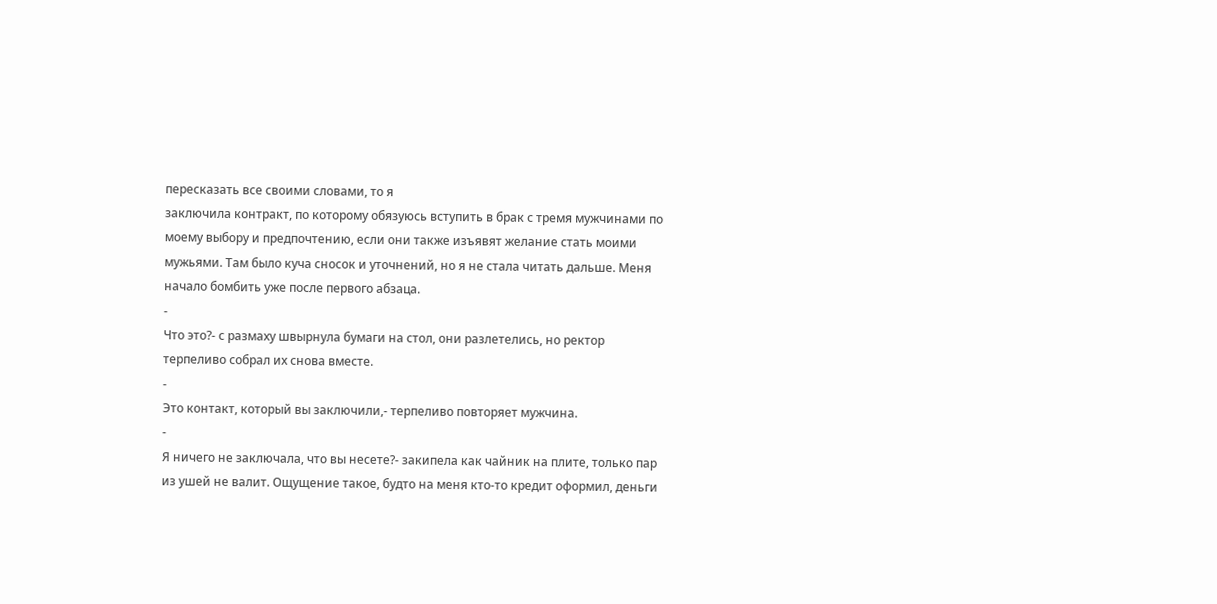пересказать все своими словами, то я
заключила контракт, по которому обязуюсь вступить в брак с тремя мужчинами по
моему выбору и предпочтению, если они также изъявят желание стать моими
мужьями. Там было куча сносок и уточнений, но я не стала читать дальше. Меня
начало бомбить уже после первого абзаца.
-
Что это?- с размаху швырнула бумаги на стол, они разлетелись, но ректор
терпеливо собрал их снова вместе.
-
Это контакт, который вы заключили,- терпеливо повторяет мужчина.
-
Я ничего не заключала, что вы несете?- закипела как чайник на плите, только пар
из ушей не валит. Ощущение такое, будто на меня кто-то кредит оформил, деньги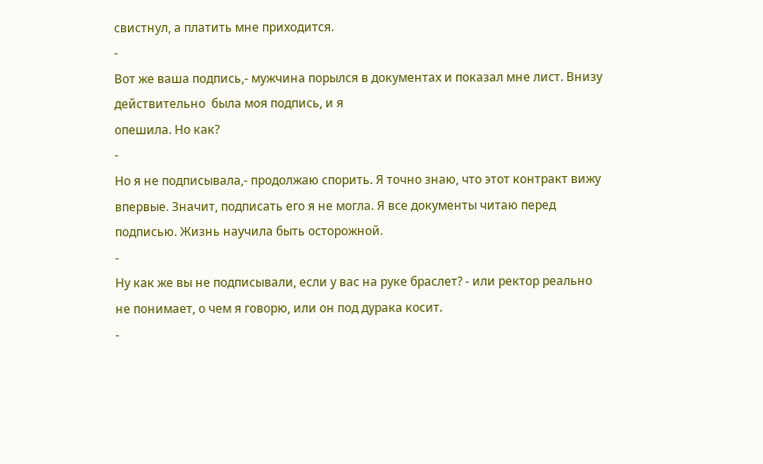свистнул, а платить мне приходится.
-
Вот же ваша подпись,- мужчина порылся в документах и показал мне лист. Внизу
действительно  была моя подпись, и я
опешила. Но как?
-
Но я не подписывала,- продолжаю спорить. Я точно знаю, что этот контракт вижу
впервые. Значит, подписать его я не могла. Я все документы читаю перед
подписью. Жизнь научила быть осторожной.
-
Ну как же вы не подписывали, если у вас на руке браслет? - или ректор реально
не понимает, о чем я говорю, или он под дурака косит.
-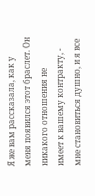Я же вам рассказала, как у меня появился этот браслет. Он никакого отношения не
имеет к вашему контракту, - мне становиться душно, и я все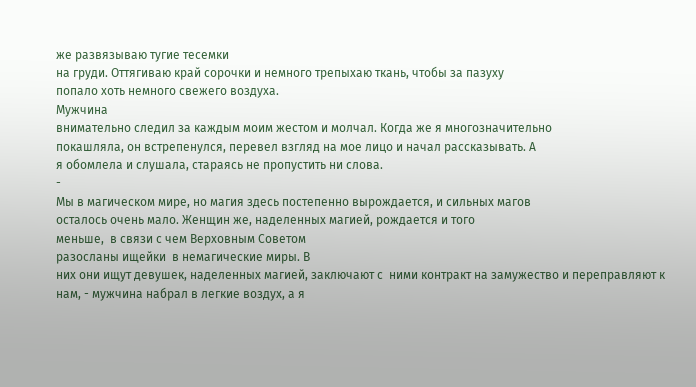же развязываю тугие тесемки
на груди. Оттягиваю край сорочки и немного трепыхаю ткань, чтобы за пазуху
попало хоть немного свежего воздуха.
Мужчина
внимательно следил за каждым моим жестом и молчал. Когда же я многозначительно
покашляла, он встрепенулся, перевел взгляд на мое лицо и начал рассказывать. А
я обомлела и слушала, стараясь не пропустить ни слова.
-
Мы в магическом мире, но магия здесь постепенно вырождается, и сильных магов
осталось очень мало. Женщин же, наделенных магией, рождается и того
меньше,  в связи с чем Верховным Советом
разосланы ищейки  в немагические миры. В
них они ищут девушек, наделенных магией, заключают с  ними контракт на замужество и переправляют к
нам, - мужчина набрал в легкие воздух, а я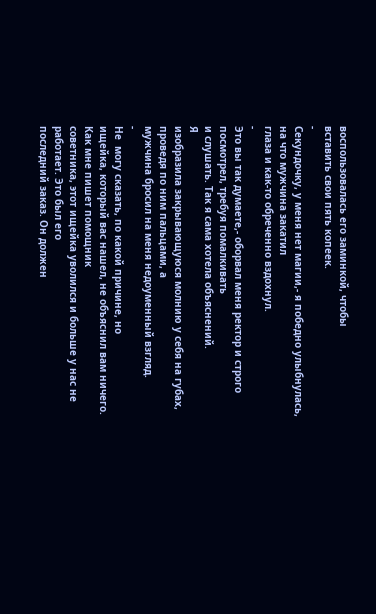воспользовалась его заминкой, чтобы
вставить свои пять копеек.
-
Секундочку, у меня нет магии,- я победно улыбнулась, на что мужчина закатил
глаза и как-то обреченно вздохнул.
-
Это вы так думаете,- оборвал меня ректор и строго посмотрел, требуя помалкивать
и слушать. Так я сама хотела объяснений.
Я
изобразила закрывающуюся молнию у себя на губах, проведя по ним пальцами, а
мужчина бросил на меня недоуменный взгляд.
-
Не  могу сказать, по какой причине, но
ищейка, который вас нашел, не объяснил вам ничего. Как мне пишет помощник
советника, этот ищейка уволился и больше у нас не работает. Это был его
последний заказ. Он должен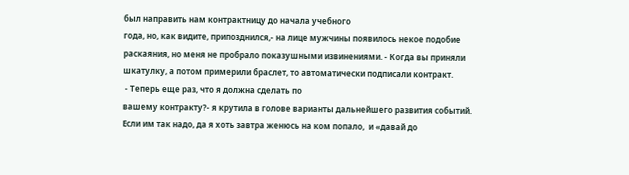был направить нам контрактницу до начала учебного
года, но, как видите, припозднился,- на лице мужчины появилось некое подобие
раскаяния, но меня не пробрало показушными извинениями. - Когда вы приняли
шкатулку, а потом примерили браслет, то автоматически подписали контракт.
 - Теперь еще раз, что я должна сделать по
вашему контракту?- я крутила в голове варианты дальнейшего развития событий.
Если им так надо, да я хоть завтра женюсь на ком попало,  и «давай до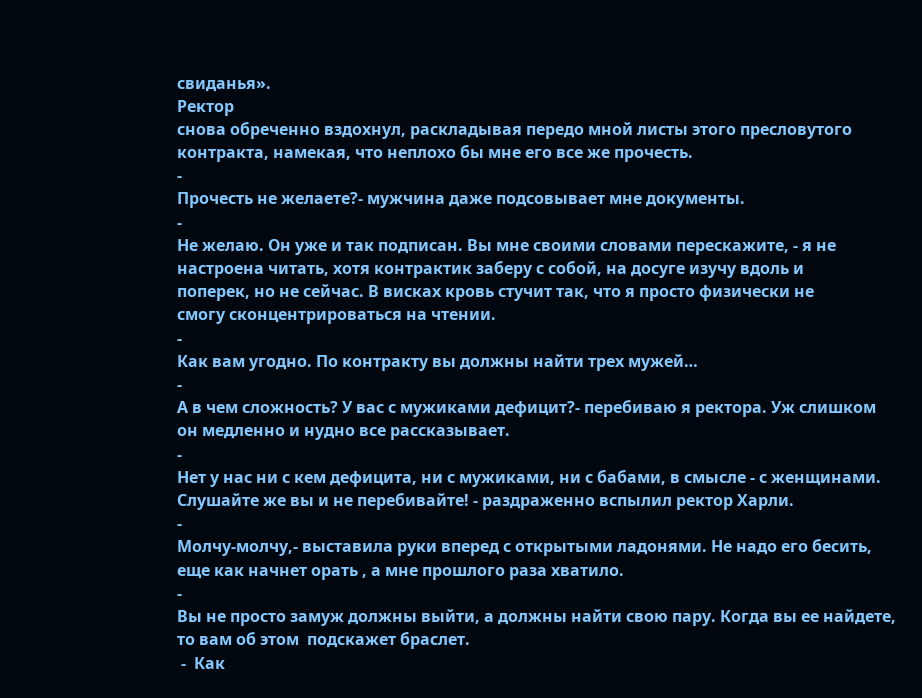свиданья».
Ректор
снова обреченно вздохнул, раскладывая передо мной листы этого пресловутого
контракта, намекая, что неплохо бы мне его все же прочесть.
-
Прочесть не желаете?- мужчина даже подсовывает мне документы.
-
Не желаю. Он уже и так подписан. Вы мне своими словами перескажите, - я не
настроена читать, хотя контрактик заберу с собой, на досуге изучу вдоль и
поперек, но не сейчас. В висках кровь стучит так, что я просто физически не
смогу сконцентрироваться на чтении.
-
Как вам угодно. По контракту вы должны найти трех мужей…
-
А в чем сложность? У вас с мужиками дефицит?- перебиваю я ректора. Уж слишком
он медленно и нудно все рассказывает.
-
Нет у нас ни с кем дефицита, ни с мужиками, ни с бабами, в смысле - с женщинами.
Слушайте же вы и не перебивайте! - раздраженно вспылил ректор Харли.
-
Молчу-молчу,- выставила руки вперед с открытыми ладонями. Не надо его бесить,
еще как начнет орать , а мне прошлого раза хватило.
-
Вы не просто замуж должны выйти, а должны найти свою пару. Когда вы ее найдете,
то вам об этом  подскажет браслет.
 -  Как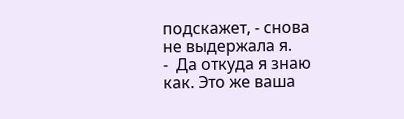подскажет, - снова не выдержала я.
-  Да откуда я знаю как. Это же ваша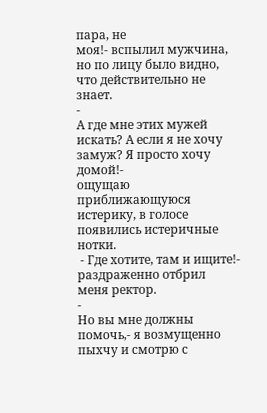пара, не
моя!- вспылил мужчина, но по лицу было видно, что действительно не знает.
-
А где мне этих мужей искать? А если я не хочу замуж? Я просто хочу домой!-
ощущаю приближающуюся истерику, в голосе появились истеричные нотки.
 - Где хотите, там и ищите!- раздраженно отбрил
меня ректор.
-
Но вы мне должны помочь,- я возмущенно пыхчу и смотрю с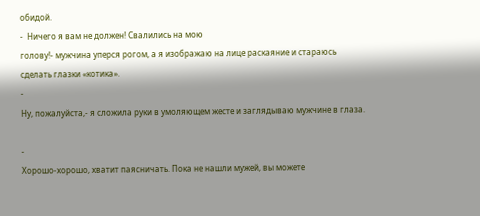обидой.
-  Ничего я вам не должен! Свалились на мою
голову!- мужчина уперся рогом, а я изображаю на лице раскаяние и стараюсь
сделать глазки «котика».
-
Ну, пожалуйста,- я сложила руки в умоляющем жесте и заглядываю мужчине в глаза.

-
Хорошо-хорошо, хватит паясничать. Пока не нашли мужей, вы можете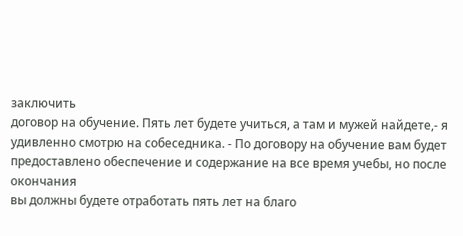заключить
договор на обучение. Пять лет будете учиться, а там и мужей найдете,- я
удивленно смотрю на собеседника. - По договору на обучение вам будет
предоставлено обеспечение и содержание на все время учебы, но после окончания
вы должны будете отработать пять лет на благо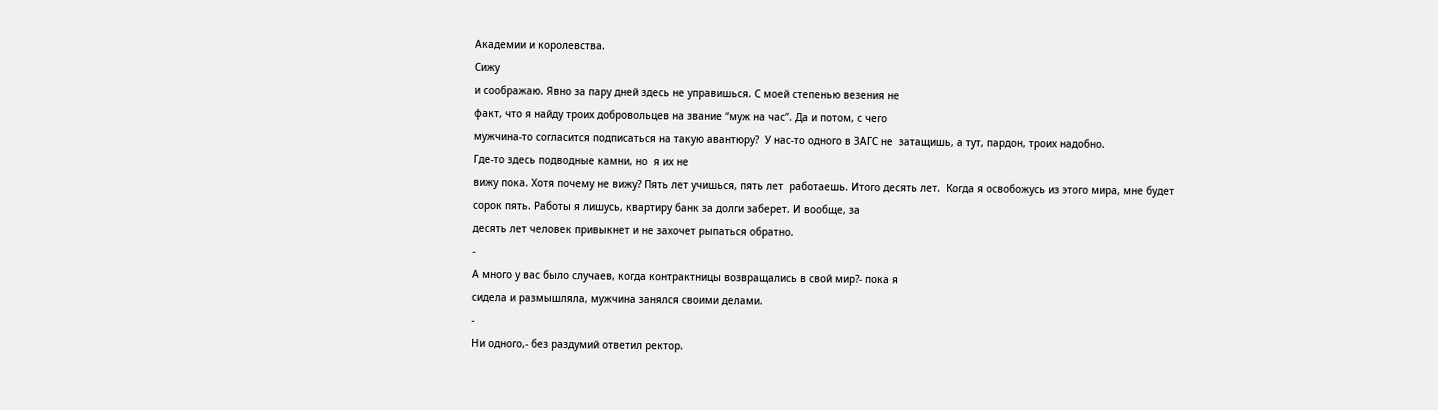Академии и королевства.
Сижу
и соображаю. Явно за пару дней здесь не управишься. С моей степенью везения не
факт, что я найду троих добровольцев на звание “муж на час”. Да и потом, с чего
мужчина-то согласится подписаться на такую авантюру?  У нас-то одного в ЗАГС не  затащишь, а тут, пардон, троих надобно.
Где-то здесь подводные камни, но  я их не
вижу пока. Хотя почему не вижу? Пять лет учишься, пять лет  работаешь. Итого десять лет.  Когда я освобожусь из этого мира, мне будет
сорок пять. Работы я лишусь, квартиру банк за долги заберет. И вообще, за
десять лет человек привыкнет и не захочет рыпаться обратно.
-
А много у вас было случаев, когда контрактницы возвращались в свой мир?- пока я
сидела и размышляла, мужчина занялся своими делами.
-
Ни одного,- без раздумий ответил ректор.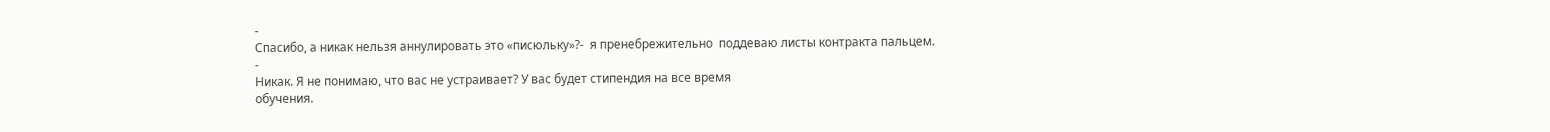-
Спасибо, а никак нельзя аннулировать это «писюльку»?-  я пренебрежительно  поддеваю листы контракта пальцем.
-
Никак. Я не понимаю, что вас не устраивает? У вас будет стипендия на все время
обучения.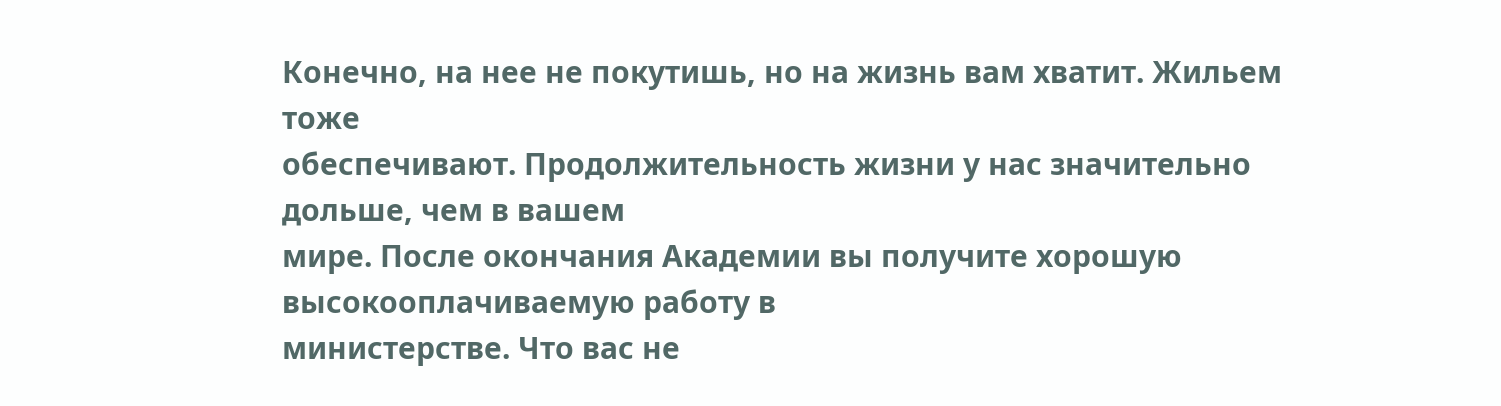Конечно, на нее не покутишь, но на жизнь вам хватит. Жильем тоже
обеспечивают. Продолжительность жизни у нас значительно дольше, чем в вашем
мире. После окончания Академии вы получите хорошую высокооплачиваемую работу в
министерстве. Что вас не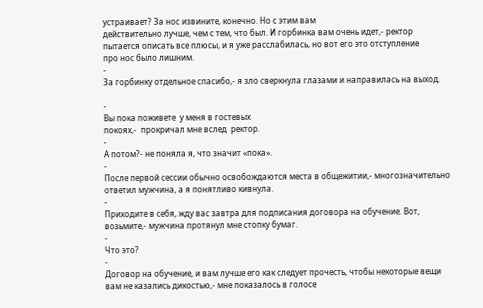устраивает? За нос извините, конечно. Но с этим вам
действительно лучше, чем с тем, что был. И горбинка вам очень идет,- ректор
пытается описать все плюсы, и я уже расслабилась, но вот его это отступление
про нос было лишним.
-
За горбинку отдельное спасибо,- я зло сверкнула глазами и направилась на выход.

-
Вы пока поживете  у меня в гостевых
покоях,-  прокричал мне вслед  ректор.
-
А потом?- не поняла я, что значит «пока».
-
После первой сессии обычно освобождаются места в общежитии,- многозначительно
ответил мужчина, а я понятливо кивнула.
-
Приходите в себя, жду вас завтра для подписания договора на обучение. Вот,
возьмите,- мужчина протянул мне стопку бумаг.
-
Что это?
-
Договор на обучение, и вам лучше его как следует прочесть, чтобы некоторые вещи
вам не казались дикостью,- мне показалось в голосе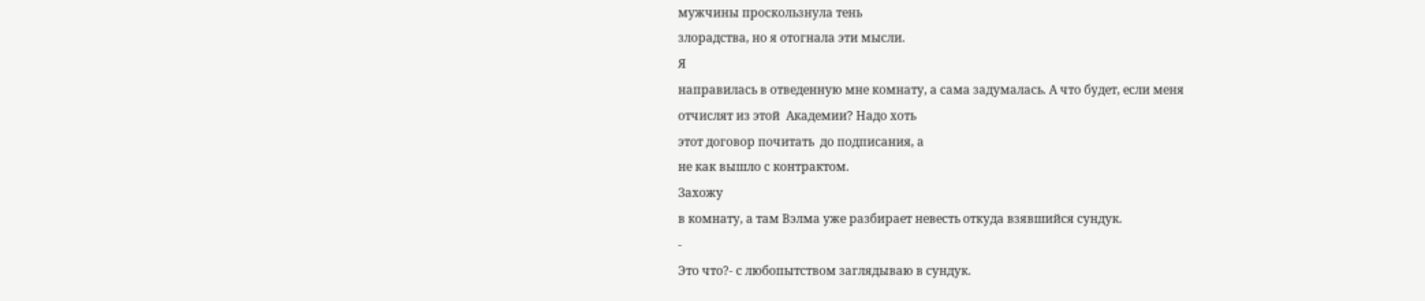мужчины проскользнула тень
злорадства, но я отогнала эти мысли.
Я
направилась в отведенную мне комнату, а сама задумалась. А что будет, если меня
отчислят из этой  Академии? Надо хоть
этот договор почитать  до подписания, а
не как вышло с контрактом.
Захожу
в комнату, а там Вэлма уже разбирает невесть откуда взявшийся сундук.
-
Это что?- с любопытством заглядываю в сундук.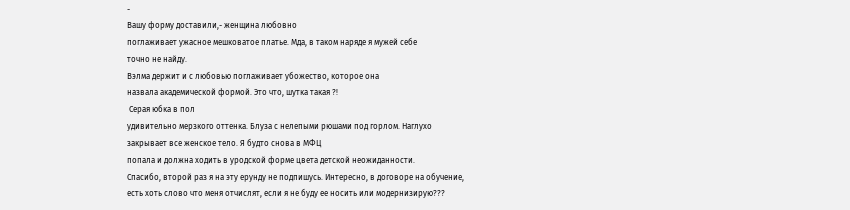-
Вашу форму доставили,- женщина любовно
поглаживает ужасное мешковатое платье. Мда, в таком наряде я мужей себе
точно не найду.
Вэлма держит и с любовью поглаживает убожество, которое она
назвала академической формой. Это что, шутка такая ?!
 Серая юбка в пол
удивительно мерзкого оттенка. Блуза с нелепыми рюшами под горлом. Наглухо
закрывает все женское тело. Я будто снова в МФЦ
попала и должна ходить в уродской форме цвета детской неожиданности.
Спасибо, второй раз я на эту ерунду не подпишусь. Интересно, в договоре на обучение,
есть хоть слово что меня отчислят, если я не буду ее носить или модернизирую???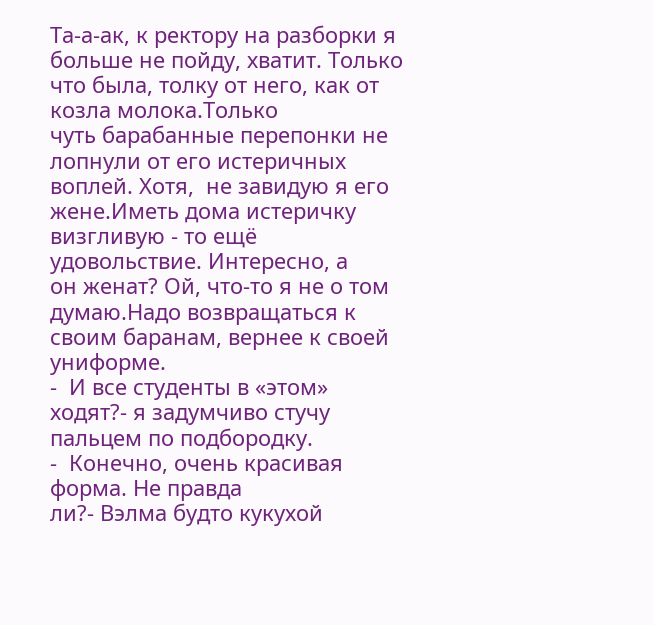Та-а-ак, к ректору на разборки я больше не пойду, хватит. Только
что была, толку от него, как от козла молока.Только
чуть барабанные перепонки не лопнули от его истеричных воплей. Хотя,  не завидую я его жене.Иметь дома истеричку
визгливую - то ещё удовольствие. Интересно, а
он женат? Ой, что-то я не о том думаю.Надо возвращаться к своим баранам, вернее к своей униформе.
-  И все студенты в «этом»
ходят?- я задумчиво стучу пальцем по подбородку.
-  Конечно, очень красивая
форма. Не правда
ли?- Вэлма будто кукухой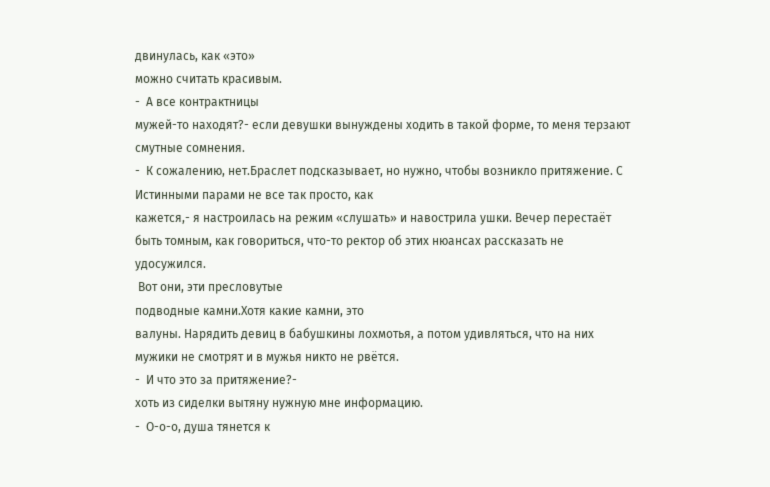двинулась, как «это»
можно считать красивым.
-  А все контрактницы
мужей-то находят?- если девушки вынуждены ходить в такой форме, то меня терзают
смутные сомнения.
-  К сожалению, нет.Браслет подсказывает, но нужно, чтобы возникло притяжение. С
Истинными парами не все так просто, как
кажется,- я настроилась на режим «слушать» и навострила ушки. Вечер перестаёт
быть томным, как говориться, что-то ректор об этих нюансах рассказать не
удосужился.
 Вот они, эти пресловутые
подводные камни.Хотя какие камни, это
валуны. Нарядить девиц в бабушкины лохмотья, а потом удивляться, что на них
мужики не смотрят и в мужья никто не рвётся.
-  И что это за притяжение?-
хоть из сиделки вытяну нужную мне информацию.
-  О-о-о, душа тянется к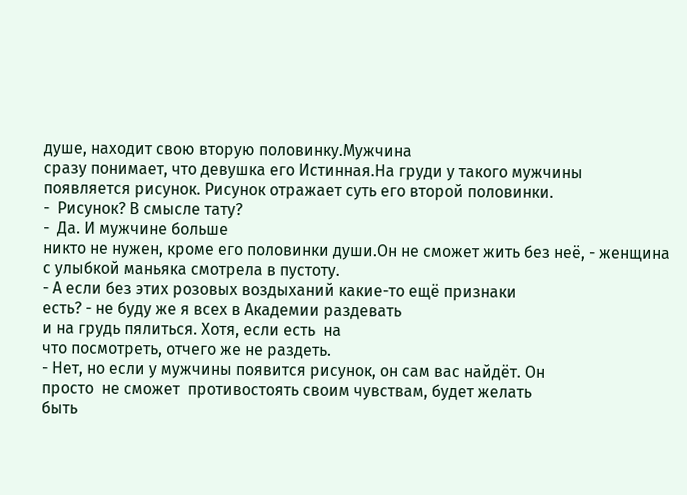душе, находит свою вторую половинку.Мужчина
сразу понимает, что девушка его Истинная.На груди у такого мужчины
появляется рисунок. Рисунок отражает суть его второй половинки.
-  Рисунок? В смысле тату?
-  Да. И мужчине больше
никто не нужен, кроме его половинки души.Он не сможет жить без неё, - женщина  с улыбкой маньяка смотрела в пустоту.
- А если без этих розовых воздыханий какие-то ещё признаки
есть? - не буду же я всех в Академии раздевать
и на грудь пялиться. Хотя, если есть  на
что посмотреть, отчего же не раздеть.
- Нет, но если у мужчины появится рисунок, он сам вас найдёт. Он
просто  не сможет  противостоять своим чувствам, будет желать
быть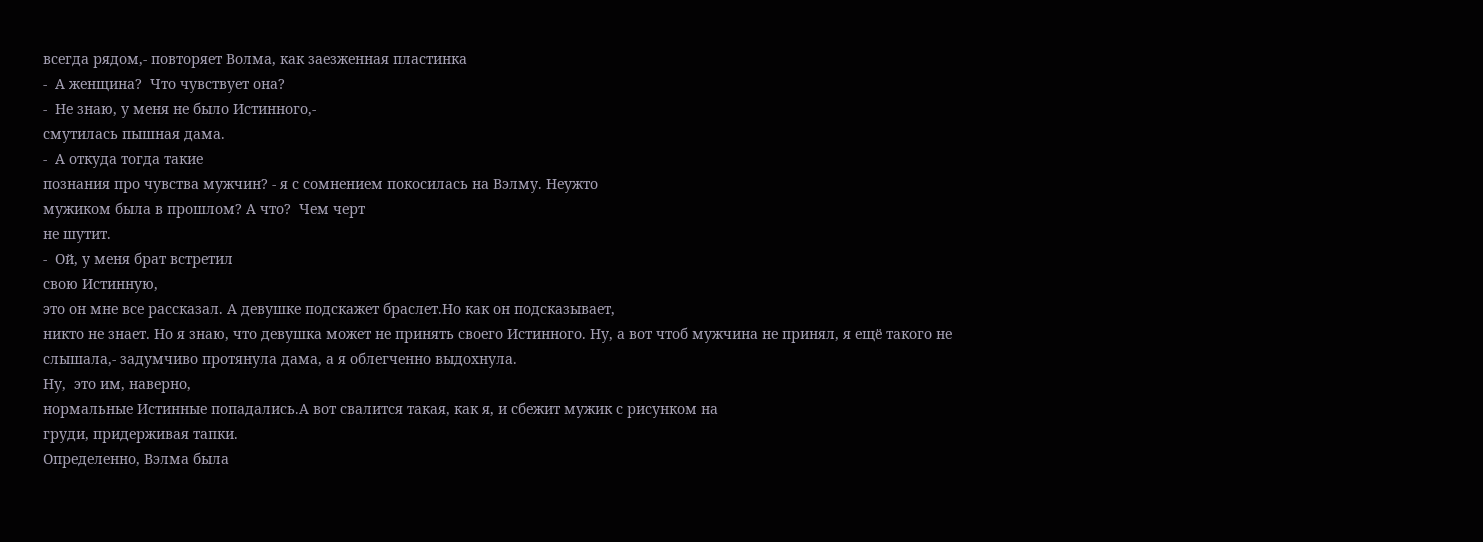всегда рядом,- повторяет Волма, как заезженная пластинка
-  А женщина?  Что чувствует она?
-  Не знаю, у меня не было Истинного,-
смутилась пышная дама.
-  А откуда тогда такие
познания про чувства мужчин? - я с сомнением покосилась на Вэлму. Неужто
мужиком была в прошлом? А что?  Чем черт
не шутит.
-  Ой, у меня брат встретил
свою Истинную,
это он мне все рассказал. А девушке подскажет браслет.Но как он подсказывает,
никто не знает. Но я знаю, что девушка может не принять своего Истинного. Ну, а вот чтоб мужчина не принял, я ещё такого не
слышала,- задумчиво протянула дама, а я облегченно выдохнула.
Ну,  это им, наверно,
нормальные Истинные попадались.А вот свалится такая, как я, и сбежит мужик с рисунком на
груди, придерживая тапки.
Определенно, Вэлма была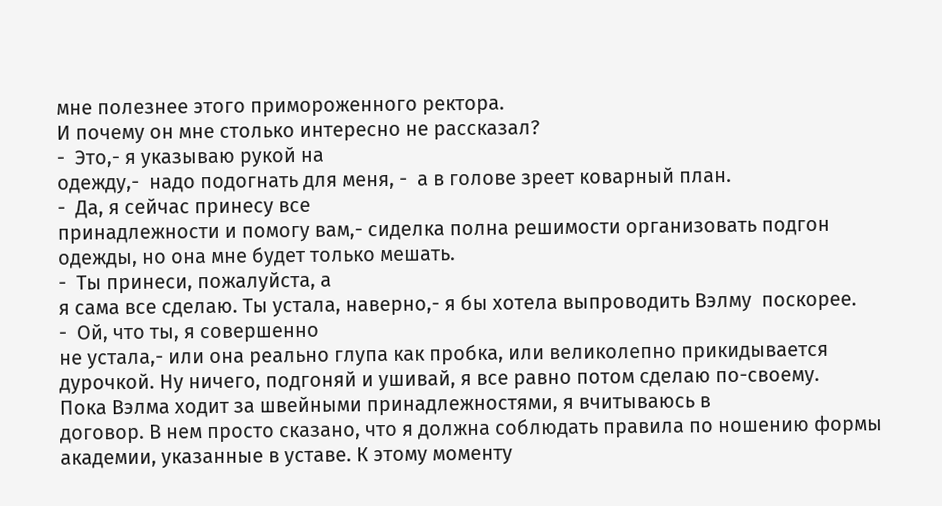мне полезнее этого примороженного ректора.
И почему он мне столько интересно не рассказал?
-  Это,- я указываю рукой на
одежду,-  надо подогнать для меня, -  а в голове зреет коварный план.
-  Да, я сейчас принесу все
принадлежности и помогу вам,- сиделка полна решимости организовать подгон
одежды, но она мне будет только мешать.
-  Ты принеси, пожалуйста, а
я сама все сделаю. Ты устала, наверно,- я бы хотела выпроводить Вэлму  поскорее.
-  Ой, что ты, я совершенно
не устала,- или она реально глупа как пробка, или великолепно прикидывается
дурочкой. Ну ничего, подгоняй и ушивай, я все равно потом сделаю по-своему.
Пока Вэлма ходит за швейными принадлежностями, я вчитываюсь в
договор. В нем просто сказано, что я должна соблюдать правила по ношению формы
академии, указанные в уставе. К этому моменту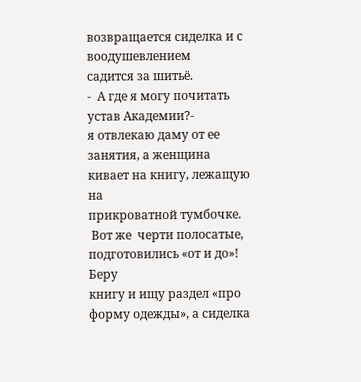возвращается сиделка и с воодушевлением
садится за шитьё.
-  А где я могу почитать
устав Академии?-
я отвлекаю даму от ее занятия, а женщина кивает на книгу, лежащую на
прикроватной тумбочке.
 Вот же  черти полосатые, подготовились «от и до»! Беру
книгу и ищу раздел «про форму одежды», а сиделка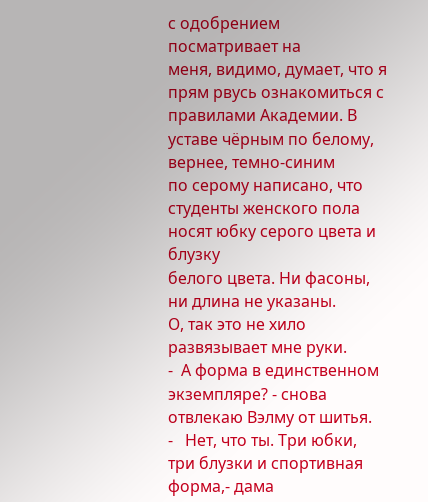с одобрением посматривает на
меня, видимо, думает, что я прям рвусь ознакомиться с правилами Академии. В
уставе чёрным по белому, вернее, темно-синим
по серому написано, что студенты женского пола носят юбку серого цвета и блузку
белого цвета. Ни фасоны, ни длина не указаны.
О, так это не хило развязывает мне руки.
-  А форма в единственном
экземпляре? - снова отвлекаю Вэлму от шитья.
-   Нет, что ты. Три юбки,
три блузки и спортивная форма,- дама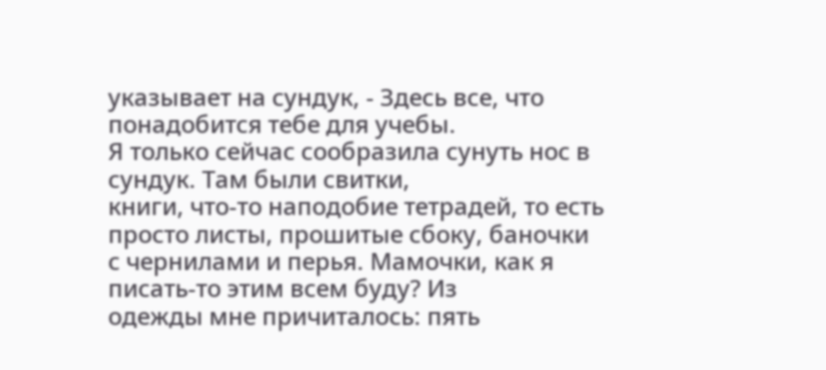указывает на сундук, - Здесь все, что
понадобится тебе для учебы.
Я только сейчас сообразила сунуть нос в сундук. Там были свитки,
книги, что-то наподобие тетрадей, то есть просто листы, прошитые сбоку, баночки
с чернилами и перья. Мамочки, как я писать-то этим всем буду? Из
одежды мне причиталось: пять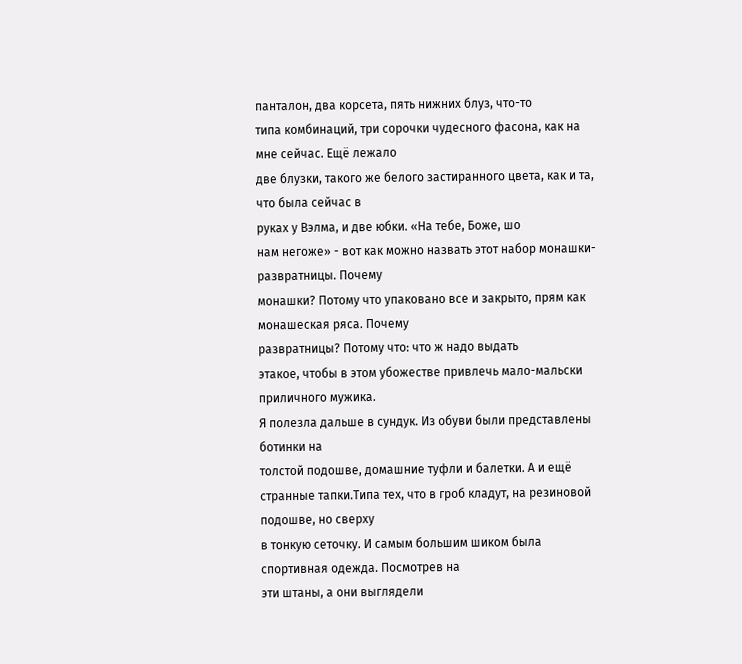панталон, два корсета, пять нижних блуз, что-то
типа комбинаций, три сорочки чудесного фасона, как на мне сейчас. Ещё лежало
две блузки, такого же белого застиранного цвета, как и та, что была сейчас в
руках у Вэлма, и две юбки. «На тебе, Боже, шо
нам негоже» - вот как можно назвать этот набор монашки-развратницы. Почему
монашки? Потому что упаковано все и закрыто, прям как монашеская ряса. Почему
развратницы? Потому что: что ж надо выдать
этакое, чтобы в этом убожестве привлечь мало-мальски приличного мужика.
Я полезла дальше в сундук. Из обуви были представлены ботинки на
толстой подошве, домашние туфли и балетки. А и ещё странные тапки.Типа тех, что в гроб кладут, на резиновой подошве, но сверху
в тонкую сеточку. И самым большим шиком была спортивная одежда. Посмотрев на
эти штаны, а они выглядели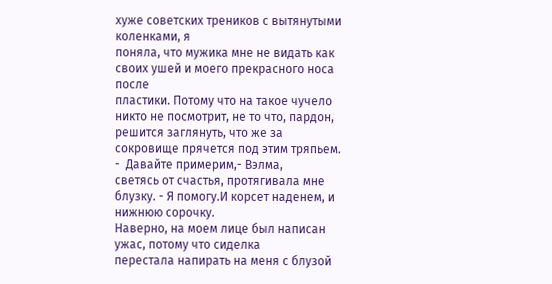хуже советских треников с вытянутыми коленками, я
поняла, что мужика мне не видать как своих ушей и моего прекрасного носа после
пластики. Потому что на такое чучело никто не посмотрит, не то что, пардон, решится заглянуть, что же за  сокровище прячется под этим тряпьем.
-  Давайте примерим,- Вэлма,
светясь от счастья, протягивала мне блузку. - Я помогу.И корсет наденем, и нижнюю сорочку.
Наверно, на моем лице был написан ужас, потому что сиделка
перестала напирать на меня с блузой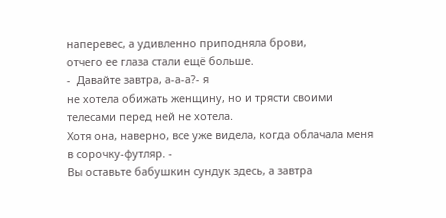наперевес, а удивленно приподняла брови,
отчего ее глаза стали ещё больше.
-  Давайте завтра, а-а-а?- я
не хотела обижать женщину, но и трясти своими телесами перед ней не хотела.
Хотя она, наверно, все уже видела, когда облачала меня в сорочку-футляр. -
Вы оставьте бабушкин сундук здесь, а завтра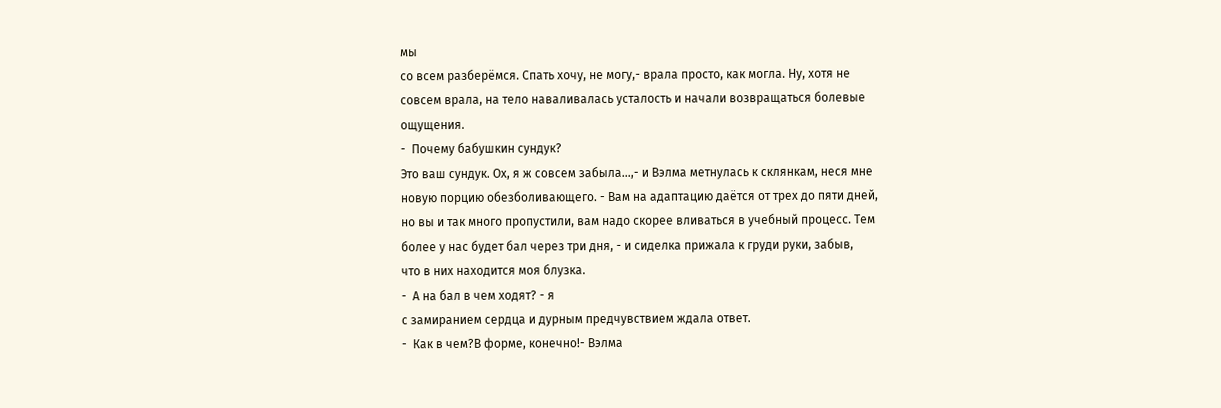мы
со всем разберёмся. Спать хочу, не могу,- врала просто, как могла. Ну, хотя не
совсем врала, на тело наваливалась усталость и начали возвращаться болевые
ощущения.
-  Почему бабушкин сундук?
Это ваш сундук. Ох, я ж совсем забыла…,- и Вэлма метнулась к склянкам, неся мне
новую порцию обезболивающего. - Вам на адаптацию даётся от трех до пяти дней,
но вы и так много пропустили, вам надо скорее вливаться в учебный процесс. Тем
более у нас будет бал через три дня, - и сиделка прижала к груди руки, забыв,
что в них находится моя блузка.
-  А на бал в чем ходят? - я
с замиранием сердца и дурным предчувствием ждала ответ.
-  Как в чем?В форме, конечно!- Вэлма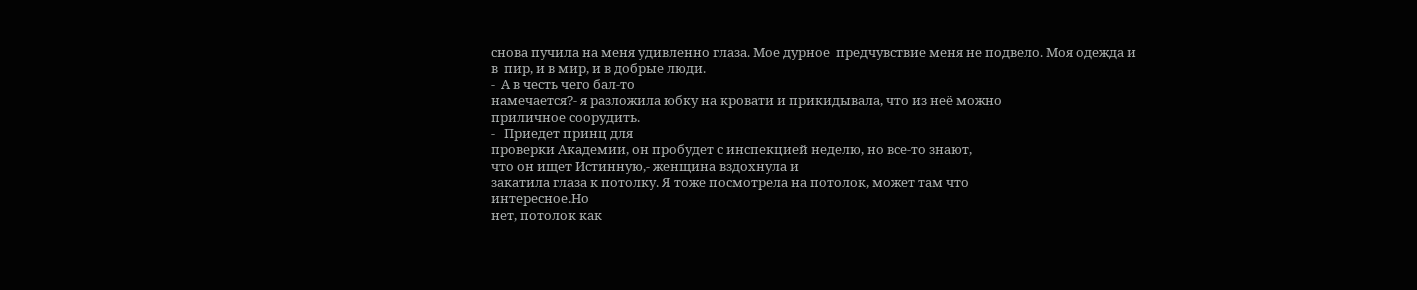снова пучила на меня удивленно глаза. Мое дурное  предчувствие меня не подвело. Моя одежда и
в  пир, и в мир, и в добрые люди.
-  А в честь чего бал-то
намечается?- я разложила юбку на кровати и прикидывала, что из неё можно
приличное соорудить.
-   Приедет принц для
проверки Академии, он пробудет с инспекцией неделю, но все-то знают,
что он ищет Истинную,- женщина вздохнула и
закатила глаза к потолку. Я тоже посмотрела на потолок, может там что
интересное.Но
нет, потолок как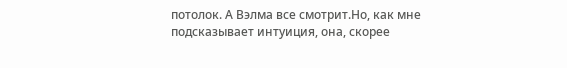потолок. А Вэлма все смотрит.Но, как мне подсказывает интуиция, она, скорее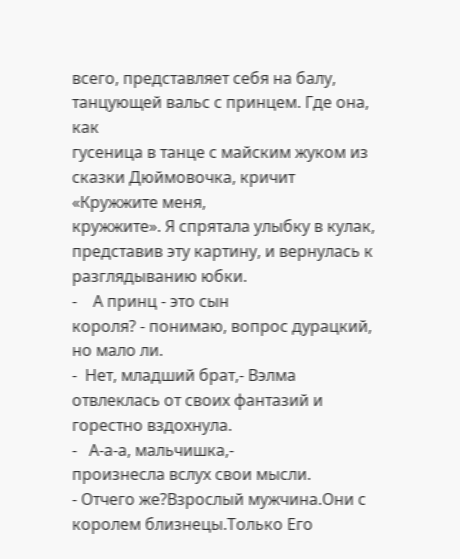всего, представляет себя на балу, танцующей вальс с принцем. Где она, как
гусеница в танце с майским жуком из сказки Дюймовочка, кричит «Кружжите меня,
кружжите». Я спрятала улыбку в кулак, представив эту картину, и вернулась к
разглядыванию юбки.
-    А принц - это сын
короля? - понимаю, вопрос дурацкий, но мало ли.
-  Нет, младший брат,- Вэлма
отвлеклась от своих фантазий и горестно вздохнула.
-   А-а-а, мальчишка,-
произнесла вслух свои мысли.
- Отчего же?Взрослый мужчина.Они с королем близнецы.Только Его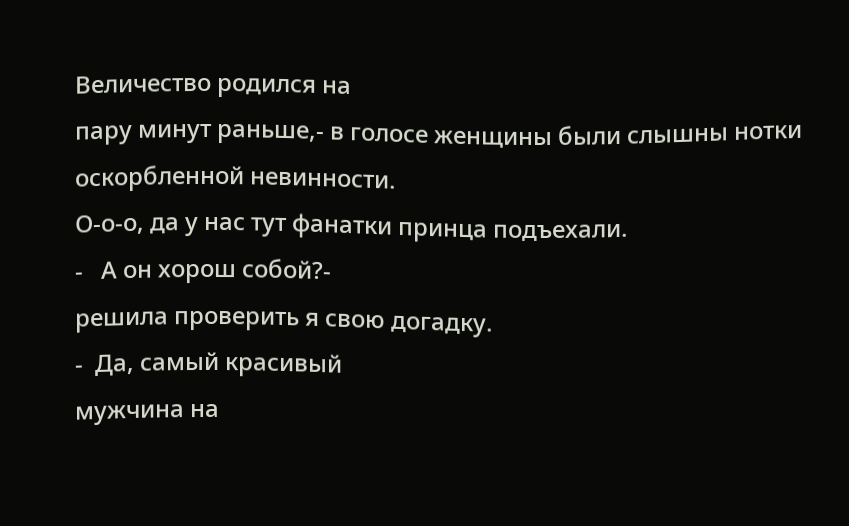Величество родился на
пару минут раньше,- в голосе женщины были слышны нотки оскорбленной невинности.
О-о-о, да у нас тут фанатки принца подъехали.
-   А он хорош собой?-
решила проверить я свою догадку.
-  Да, самый красивый
мужчина на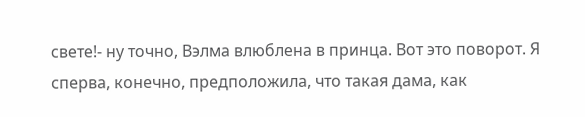свете!- ну точно, Вэлма влюблена в принца. Вот это поворот. Я
сперва, конечно, предположила, что такая дама, как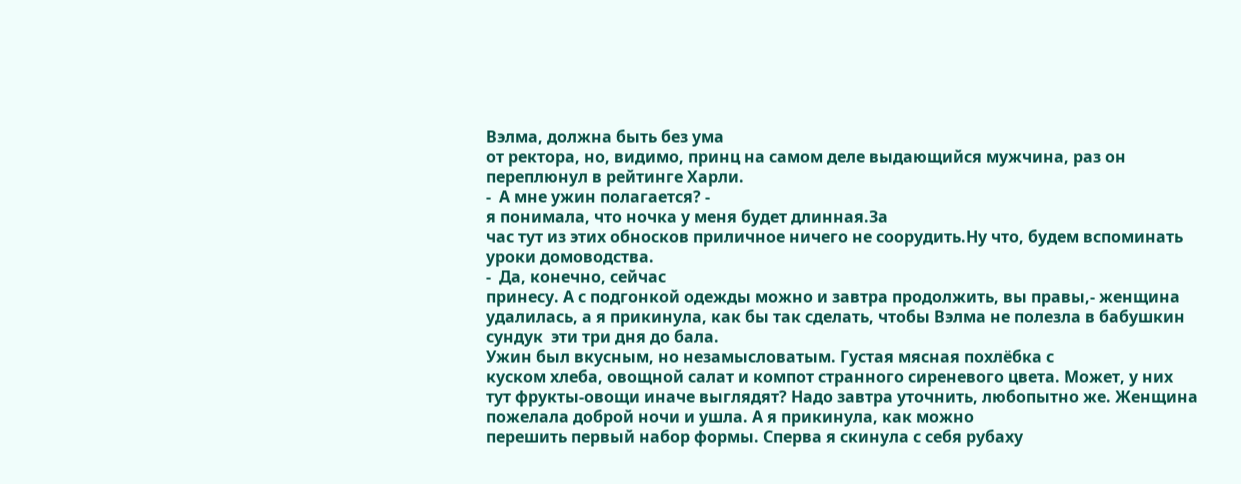Вэлма, должна быть без ума
от ректора, но, видимо, принц на самом деле выдающийся мужчина, раз он
переплюнул в рейтинге Харли.
-  А мне ужин полагается? -
я понимала, что ночка у меня будет длинная.За
час тут из этих обносков приличное ничего не соорудить.Ну что, будем вспоминать
уроки домоводства.
-  Да, конечно, сейчас
принесу. А с подгонкой одежды можно и завтра продолжить, вы правы,- женщина
удалилась, а я прикинула, как бы так сделать, чтобы Вэлма не полезла в бабушкин
сундук  эти три дня до бала.
Ужин был вкусным, но незамысловатым. Густая мясная похлёбка с
куском хлеба, овощной салат и компот странного сиреневого цвета. Может, у них
тут фрукты-овощи иначе выглядят? Надо завтра уточнить, любопытно же. Женщина
пожелала доброй ночи и ушла. А я прикинула, как можно
перешить первый набор формы. Сперва я скинула с себя рубаху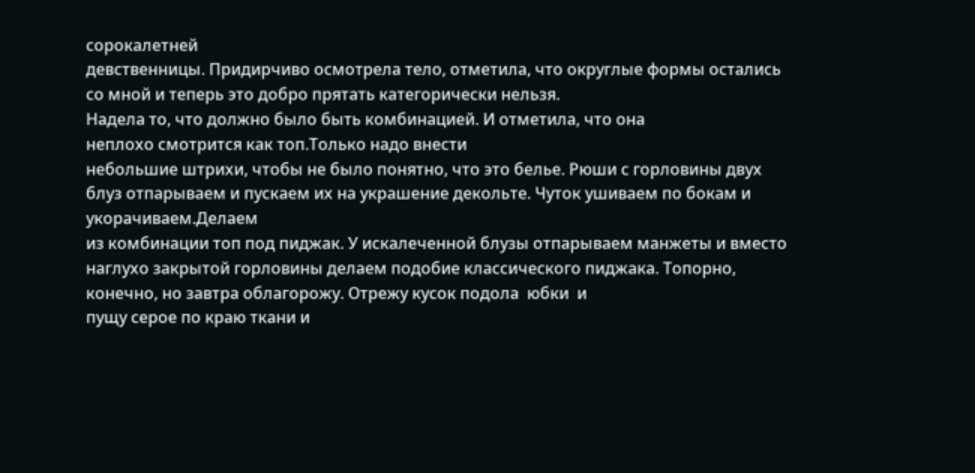сорокалетней
девственницы. Придирчиво осмотрела тело, отметила, что округлые формы остались
со мной и теперь это добро прятать категорически нельзя.
Надела то, что должно было быть комбинацией. И отметила, что она
неплохо смотрится как топ.Только надо внести
небольшие штрихи, чтобы не было понятно, что это белье. Рюши с горловины двух
блуз отпарываем и пускаем их на украшение декольте. Чуток ушиваем по бокам и
укорачиваем.Делаем
из комбинации топ под пиджак. У искалеченной блузы отпарываем манжеты и вместо
наглухо закрытой горловины делаем подобие классического пиджака. Топорно,
конечно, но завтра облагорожу. Отрежу кусок подола  юбки  и
пущу серое по краю ткани и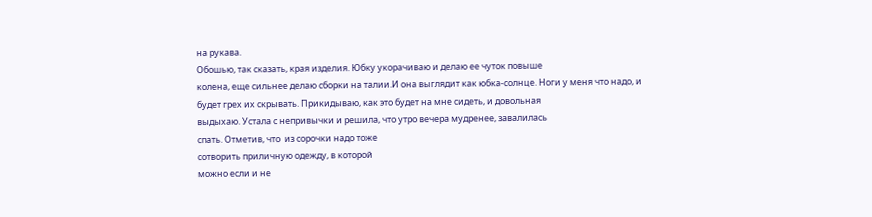на рукава.
Обошью, так сказать, края изделия. Юбку укорачиваю и делаю ее чуток повыше
колена, еще сильнее делаю сборки на талии.И она выглядит как юбка-солнце. Ноги у меня что надо, и
будет грех их скрывать. Прикидываю, как это будет на мне сидеть, и довольная
выдыхаю. Устала с непривычки и решила, что утро вечера мудренее, завалилась
спать. Отметив, что  из сорочки надо тоже
сотворить приличную одежду, в которой
можно если и не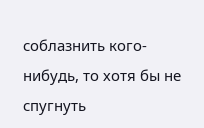соблазнить кого-нибудь, то хотя бы не спугнуть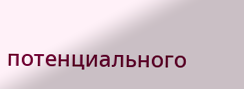потенциального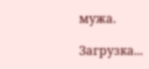мужа.

Загрузка...